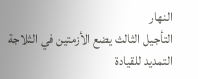النهار
التأجيل الثالث يضع الأزمتين في الثلاجة التمديد للقيادة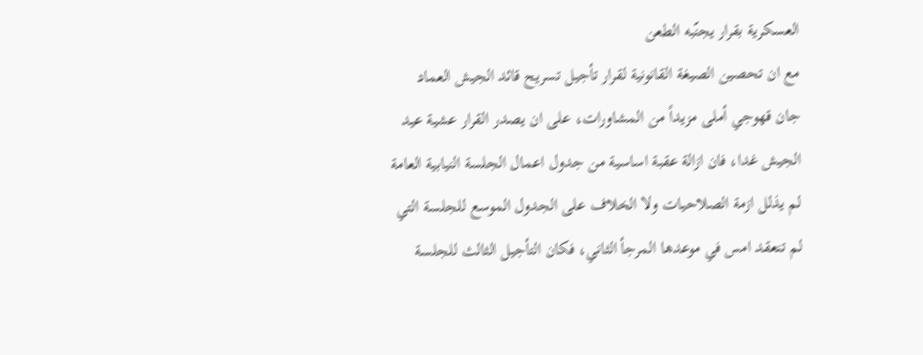العسكرية بقرار يجنّبه الطعن
مع ان تحصين الصيغة القانونية لقرار تأجيل تسريح قائد الجيش العماد جان قهوجي أملى مزيداً من المشاورات، على ان يصدر القرار عشية عيد الجيش غدا، فان ازالة عقبة اساسية من جدول اعمال الجلسة النيابية العامة لم يذلل ازمة الصلاحيات ولا الخلاف على الجدول الموسع للجلسة التي لم تنعقد امس في موعدها المرجأ الثاني، فكان التأجيل الثالث للجلسة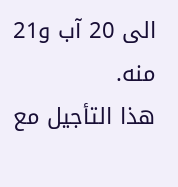الى 20 آب و21 منه.
هذا التأجيل مع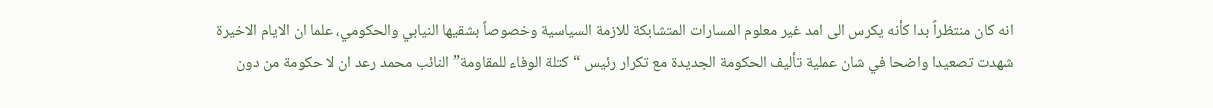انه كان منتظراً بدا كأنه يكرس الى امد غير معلوم المسارات المتشابكة للازمة السياسية وخصوصاً بشقيها النيابي والحكومي، علما ان الايام الاخيرة شهدت تصعيدا واضحا في شان عملية تأليف الحكومة الجديدة مع تكرار رئيس “كتلة الوفاء للمقاومة” النائب محمد رعد ان لا حكومة من دون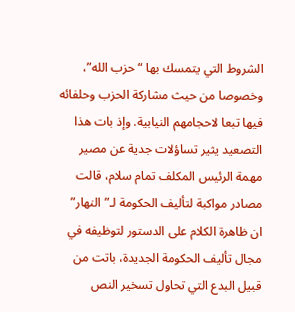الشروط التي يتمسك بها “حزب الله”، وخصوصا من حيث مشاركة الحزب وحلفائه فيها تبعا لاحجامهم النيابية. وإذ بات هذا التصعيد يثير تساؤلات جدية عن مصير مهمة الرئيس المكلف تمام سلام، قالت مصادر مواكبة لتأليف الحكومة لـ”النهار” ان ظاهرة الكلام على الدستور لتوظيفه في مجال تأليف الحكومة الجديدة، باتت من قبيل البدع التي تحاول تسخير النص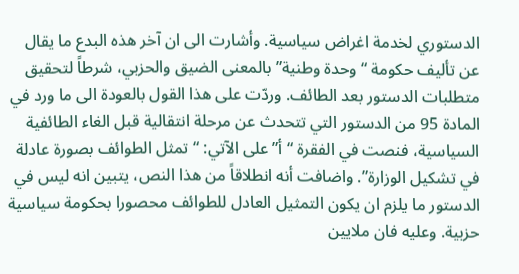الدستوري لخدمة اغراض سياسية. وأشارت الى ان آخر هذه البدع ما يقال عن تأليف حكومة “وحدة وطنية” بالمعنى الضيق والحزبي، شرطاً لتحقيق متطلبات الدستور بعد الطائف. وردّت على هذا القول بالعودة الى ما ورد في المادة 95 من الدستور التي تتحدث عن مرحلة انتقالية قبل الغاء الطائفية السياسية، فنصت في الفقرة “أ” على الآتي: “تمثل الطوائف بصورة عادلة في تشكيل الوزارة”. واضافت أنه انطلاقاً من هذا النص، يتبين انه ليس في الدستور ما يلزم ان يكون التمثيل العادل للطوائف محصورا بحكومة سياسية حزبية. وعليه فان ملايين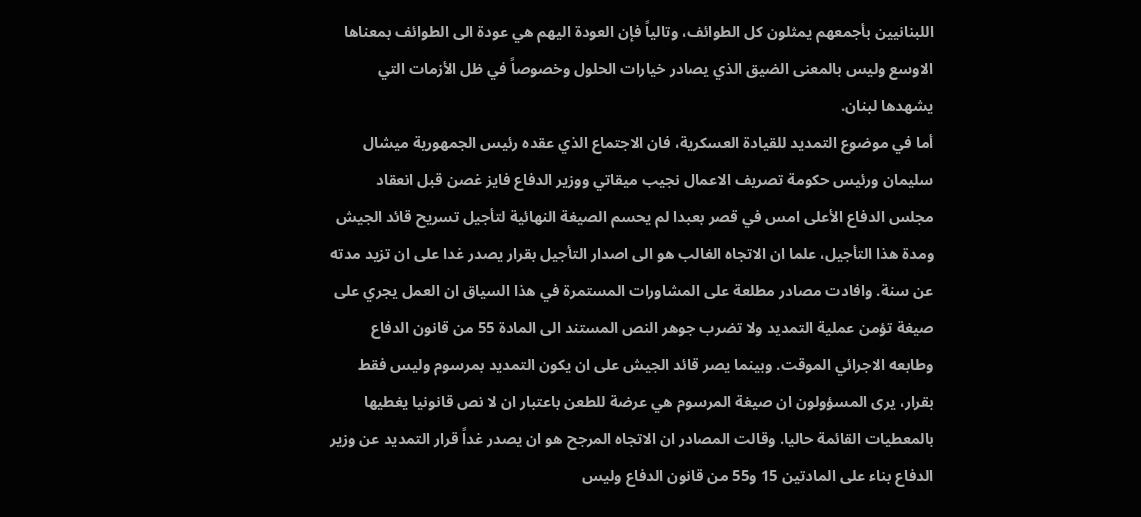اللبنانيين بأجمعهم يمثلون كل الطوائف، وتالياً فإن العودة اليهم هي عودة الى الطوائف بمعناها الاوسع وليس بالمعنى الضيق الذي يصادر خيارات الحلول وخصوصاً في ظل الأزمات التي يشهدها لبنان.
أما في موضوع التمديد للقيادة العسكرية، فان الاجتماع الذي عقده رئيس الجمهورية ميشال سليمان ورئيس حكومة تصريف الاعمال نجيب ميقاتي ووزير الدفاع فايز غصن قبل انعقاد مجلس الدفاع الأعلى امس في قصر بعبدا لم يحسم الصيغة النهائية لتأجيل تسريح قائد الجيش ومدة هذا التأجيل، علما ان الاتجاه الغالب هو الى اصدار التأجيل بقرار يصدر غدا على ان تزيد مدته عن سنة. وافادت مصادر مطلعة على المشاورات المستمرة في هذا السياق ان العمل يجري على صيغة تؤمن عملية التمديد ولا تضرب جوهر النص المستند الى المادة 55 من قانون الدفاع وطابعه الاجرائي الموقت. وبينما يصر قائد الجيش على ان يكون التمديد بمرسوم وليس فقط بقرار، يرى المسؤولون ان صيغة المرسوم هي عرضة للطعن باعتبار ان لا نص قانونيا يغطيها بالمعطيات القائمة حاليا. وقالت المصادر ان الاتجاه المرجح هو ان يصدر غداً قرار التمديد عن وزير الدفاع بناء على المادتين 15 و55 من قانون الدفاع وليس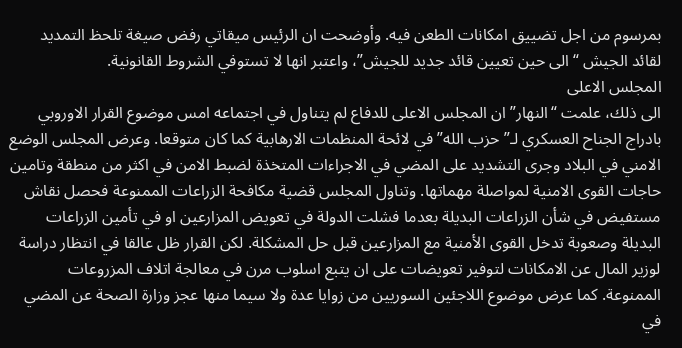بمرسوم من اجل تضييق امكانات الطعن فيه. وأوضحت ان الرئيس ميقاتي رفض صيغة تلحظ التمديد لقائد الجيش “الى حين تعيين قائد جديد للجيش”، واعتبر انها لا تستوفي الشروط القانونية.
المجلس الاعلى
الى ذلك، علمت “النهار” ان المجلس الاعلى للدفاع لم يتناول في اجتماعه امس موضوع القرار الاوروبي بادراج الجناح العسكري لـ”حزب الله” في لائحة المنظمات الارهابية كما كان متوقعا. وعرض المجلس الوضع الامني في البلاد وجرى التشديد على المضي في الاجراءات المتخذة لضبط الامن في اكثر من منطقة وتامين حاجات القوى الامنية لمواصلة مهماتها. وتناول المجلس قضية مكافحة الزراعات الممنوعة فحصل نقاش مستفيض في شأن الزراعات البديلة بعدما فشلت الدولة في تعويض المزارعين او في تأمين الزراعات البديلة وصعوبة تدخل القوى الأمنية مع المزارعين قبل حل المشكلة. لكن القرار ظل عالقا في انتظار دراسة لوزير المال عن الامكانات لتوفير تعويضات على ان يتبع اسلوب مرن في معالجة اتلاف المزروعات الممنوعة. كما عرض موضوع اللاجئين السوريين من زوايا عدة ولا سيما منها عجز وزارة الصحة عن المضي في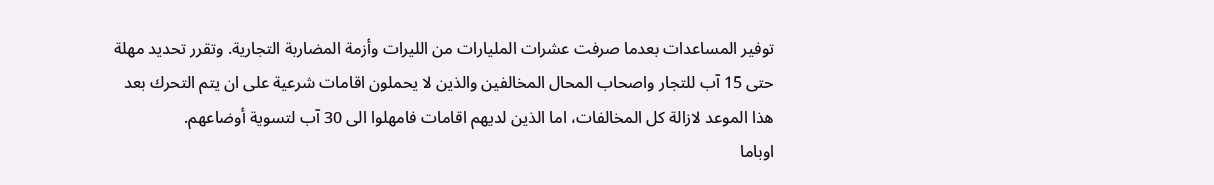توفير المساعدات بعدما صرفت عشرات المليارات من الليرات وأزمة المضاربة التجارية. وتقرر تحديد مهلة حتى 15 آب للتجار واصحاب المحال المخالفين والذين لا يحملون اقامات شرعية على ان يتم التحرك بعد هذا الموعد لازالة كل المخالفات، اما الذين لديهم اقامات فامهلوا الى 30 آب لتسوية أوضاعهم.
اوباما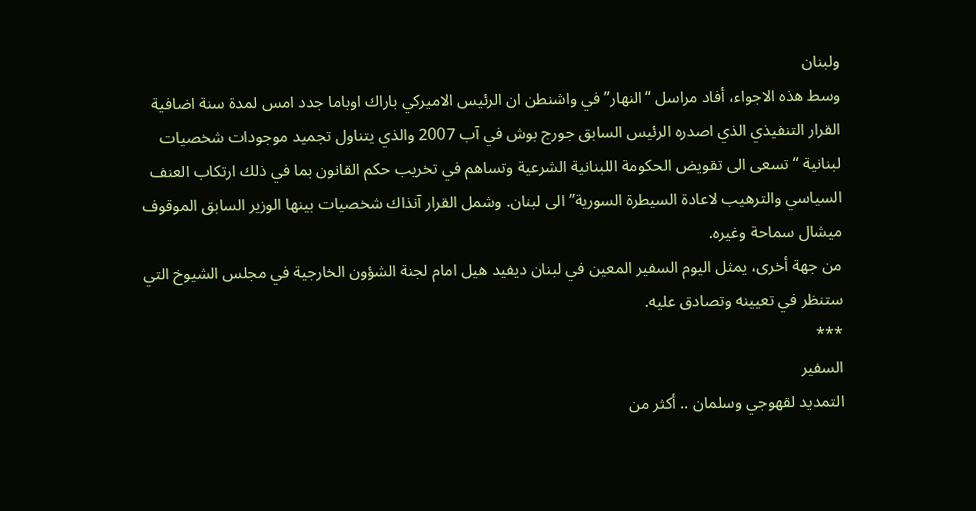ولبنان
وسط هذه الاجواء، أفاد مراسل “النهار” في واشنطن ان الرئيس الاميركي باراك اوباما جدد امس لمدة سنة اضافية القرار التنفيذي الذي اصدره الرئيس السابق جورج بوش في آب 2007 والذي يتناول تجميد موجودات شخصيات لبنانية “تسعى الى تقويض الحكومة اللبنانية الشرعية وتساهم في تخريب حكم القانون بما في ذلك ارتكاب العنف السياسي والترهيب لاعادة السيطرة السورية” الى لبنان. وشمل القرار آنذاك شخصيات بينها الوزير السابق الموقوف ميشال سماحة وغيره.
من جهة أخرى، يمثل اليوم السفير المعين في لبنان ديفيد هيل امام لجنة الشؤون الخارجية في مجلس الشيوخ التي ستنظر في تعيينه وتصادق عليه.
***
السفير
التمديد لقهوجي وسلمان .. أكثر من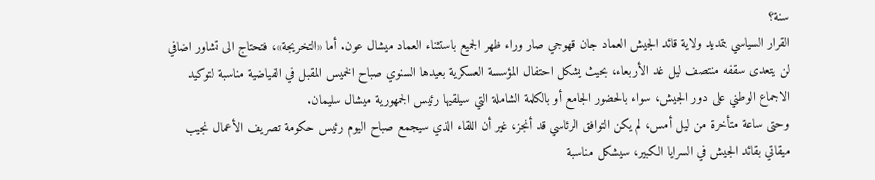سنة؟
القرار السياسي بتمديد ولاية قائد الجيش العماد جان قهوجي صار وراء ظهر الجميع باستثناء العماد ميشال عون. أما «التخريجة»، فتحتاج الى تشاور اضافي لن يتعدى سقفه منتصف ليل غد الأربعاء، بحيث يشكل احتفال المؤسسة العسكرية بعيدها السنوي صباح الخميس المقبل في الفياضية مناسبة لتوكيد الاجماع الوطني على دور الجيش، سواء بالحضور الجامع أو بالكلمة الشاملة التي سيلقيها رئيس الجمهورية ميشال سليمان.
وحتى ساعة متأخرة من ليل أمس، لم يكن التوافق الرئاسي قد أنجز، غير أن اللقاء الذي سيجمع صباح اليوم رئيس حكومة تصريف الأعمال نجيب ميقاتي بقائد الجيش في السرايا الكبير، سيشكل مناسبة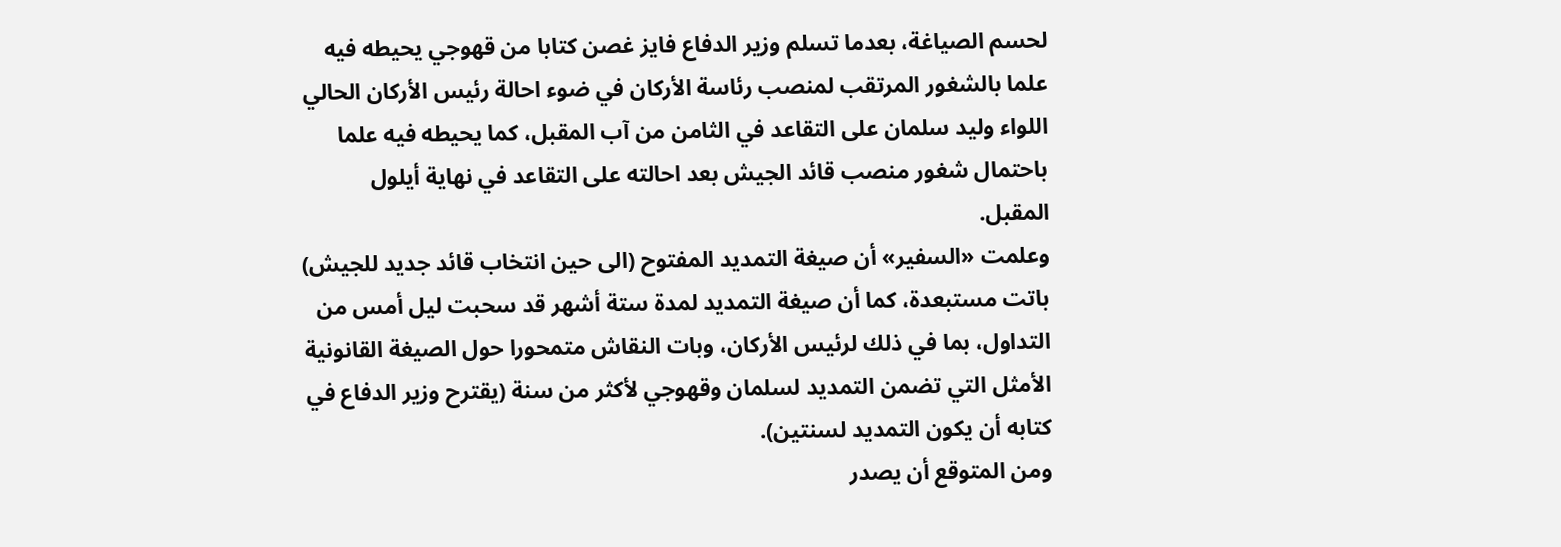لحسم الصياغة، بعدما تسلم وزير الدفاع فايز غصن كتابا من قهوجي يحيطه فيه علما بالشغور المرتقب لمنصب رئاسة الأركان في ضوء احالة رئيس الأركان الحالي اللواء وليد سلمان على التقاعد في الثامن من آب المقبل، كما يحيطه فيه علما باحتمال شغور منصب قائد الجيش بعد احالته على التقاعد في نهاية أيلول المقبل.
وعلمت «السفير» أن صيغة التمديد المفتوح (الى حين انتخاب قائد جديد للجيش) باتت مستبعدة، كما أن صيغة التمديد لمدة ستة أشهر قد سحبت ليل أمس من التداول، بما في ذلك لرئيس الأركان، وبات النقاش متمحورا حول الصيغة القانونية الأمثل التي تضمن التمديد لسلمان وقهوجي لأكثر من سنة (يقترح وزير الدفاع في كتابه أن يكون التمديد لسنتين).
ومن المتوقع أن يصدر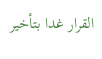القرار غدا بتأخير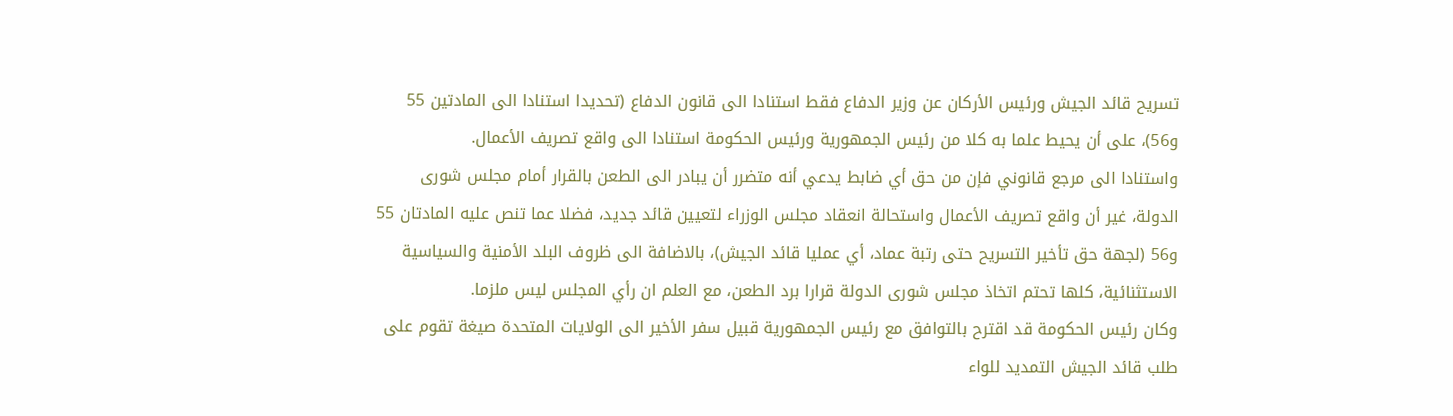تسريح قائد الجيش ورئيس الأركان عن وزير الدفاع فقط استنادا الى قانون الدفاع (تحديدا استنادا الى المادتين 55 و56)، على أن يحيط علما به كلا من رئيس الجمهورية ورئيس الحكومة استنادا الى واقع تصريف الأعمال.
واستنادا الى مرجع قانوني فإن من حق أي ضابط يدعي أنه متضرر أن يبادر الى الطعن بالقرار أمام مجلس شورى الدولة، غير أن واقع تصريف الأعمال واستحالة انعقاد مجلس الوزراء لتعيين قائد جديد، فضلا عما تنص عليه المادتان 55 و56 (لجهة حق تأخير التسريح حتى رتبة عماد، أي عمليا قائد الجيش)، بالاضافة الى ظروف البلد الأمنية والسياسية الاستثنائية، كلها تحتم اتخاذ مجلس شورى الدولة قرارا برد الطعن، مع العلم ان رأي المجلس ليس ملزما.
وكان رئيس الحكومة قد اقترح بالتوافق مع رئيس الجمهورية قبيل سفر الأخير الى الولايات المتحدة صيغة تقوم على طلب قائد الجيش التمديد للواء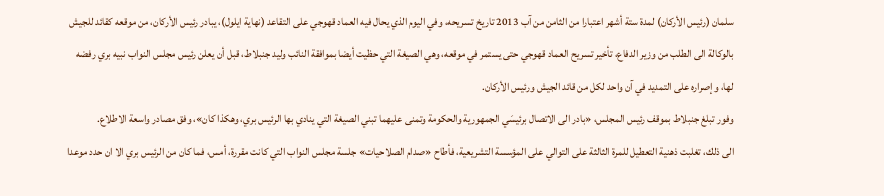سلمان (رئيس الأركان) لمدة ستة أشهر اعتبارا من الثامن من آب 2013 تاريخ تسريحه، وفي اليوم الذي يحال فيه العماد قهوجي على التقاعد (نهاية ايلول)، يبادر رئيس الأركان، من موقعه كقائد للجيش بالوكالة الى الطلب من وزير الدفاع، تأخير تسريح العماد قهوجي حتى يستمر في موقعه، وهي الصيغة التي حظيت أيضا بموافقة النائب وليد جنبلاط، قبل أن يعلن رئيس مجلس النواب نبيه بري رفضه لها، وإصراره على التمديد في آن واحد لكل من قائد الجيش ورئيس الأركان.
وفور تبلغ جنبلاط بموقف رئيس المجلس، «بادر الى الاتصال برئيسَي الجمهورية والحكومة وتمنى عليهما تبني الصيغة التي ينادي بها الرئيس بري، وهكذا كان»، وفق مصادر واسعة الاطلاع.
الى ذلك، تغلبت ذهنية التعطيل للمرة الثالثة على التوالي على المؤسسة التشريعية، فأطاح «صدام الصلاحيات» جلسة مجلس النواب التي كانت مقررة، أمس، فما كان من الرئيس بري الا ان حدد موعدا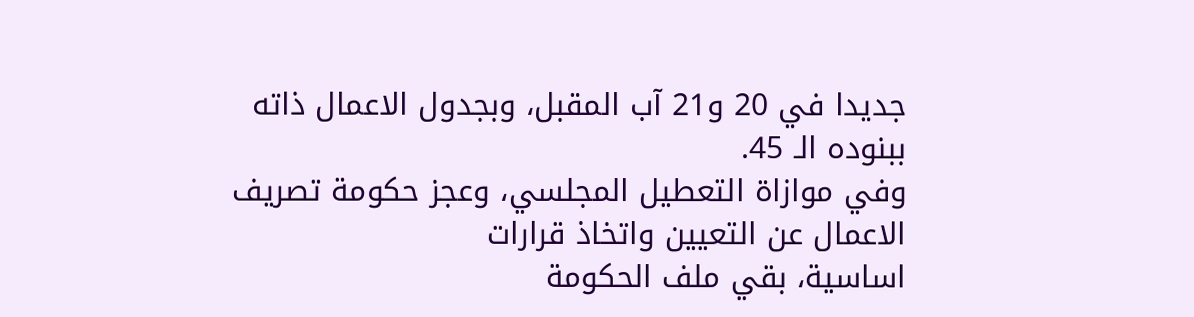جديدا في 20 و21 آب المقبل، وبجدول الاعمال ذاته ببنوده الـ 45.
وفي موازاة التعطيل المجلسي، وعجز حكومة تصريف الاعمال عن التعيين واتخاذ قرارات
اساسية، بقي ملف الحكومة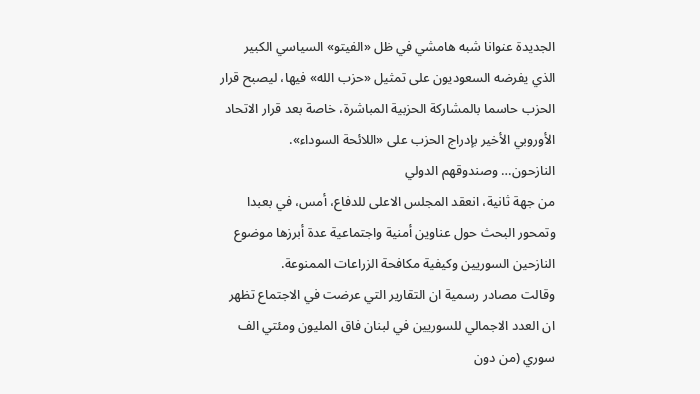الجديدة عنوانا شبه هامشي في ظل «الفيتو» السياسي الكبير الذي يفرضه السعوديون على تمثيل «حزب الله» فيها، ليصبح قرار الحزب حاسما بالمشاركة الحزبية المباشرة، خاصة بعد قرار الاتحاد الأوروبي الأخير بإدراج الحزب على «اللائحة السوداء».
النازحون… وصندوقهم الدولي
من جهة ثانية، انعقد المجلس الاعلى للدفاع، أمس، في بعبدا وتمحور البحث حول عناوين أمنية واجتماعية عدة أبرزها موضوع النازحين السوريين وكيفية مكافحة الزراعات الممنوعة.
وقالت مصادر رسمية ان التقارير التي عرضت في الاجتماع تظهر ان العدد الاجمالي للسوريين في لبنان فاق المليون ومئتي الف سوري (من دون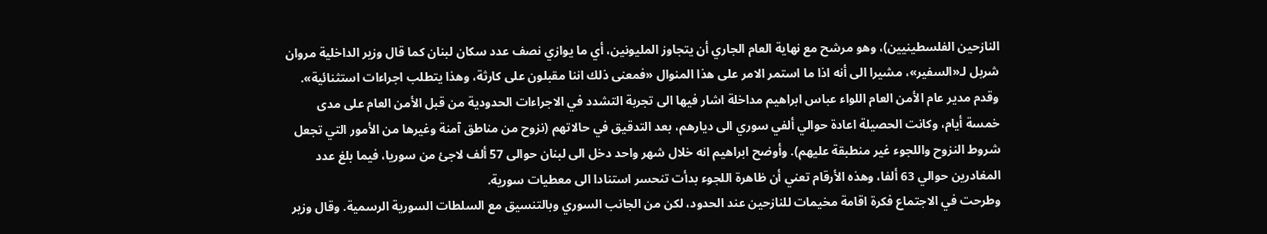النازحين الفلسطينيين)، وهو مرشح مع نهاية العام الجاري أن يتجاوز المليونين، أي ما يوازي نصف عدد سكان لبنان كما قال وزير الداخلية مروان شربل لـ«السفير»، مشيرا الى أنه اذا ما استمر الامر على هذا المنوال «فمعنى ذلك اننا مقبلون على كارثة، وهذا يتطلب اجراءات استثنائية».
وقدم مدير عام الأمن العام اللواء عباس ابراهيم مداخلة اشار فيها الى تجربة التشدد في الاجراءات الحدودية من قبل الأمن العام على مدى خمسة أيام، وكانت الحصيلة اعادة حوالي ألفي سوري الى ديارهم، بعد التدقيق في حالاتهم (نزوح من مناطق آمنة وغيرها من الأمور التي تجعل شروط النزوح واللجوء غير منطبقة عليهم). وأوضح ابراهيم انه خلال شهر واحد دخل الى لبنان حوالى 57 ألف لاجئ من سوريا، فيما بلغ عدد المغادرين حوالي 63 ألفا، وهذه الأرقام تعني أن ظاهرة اللجوء بدأت تنحسر استنادا الى معطيات سورية.
وطرحت في الاجتماع فكرة اقامة مخيمات للنازحين عند الحدود، لكن من الجانب السوري وبالتنسيق مع السلطات السورية الرسمية. وقال وزير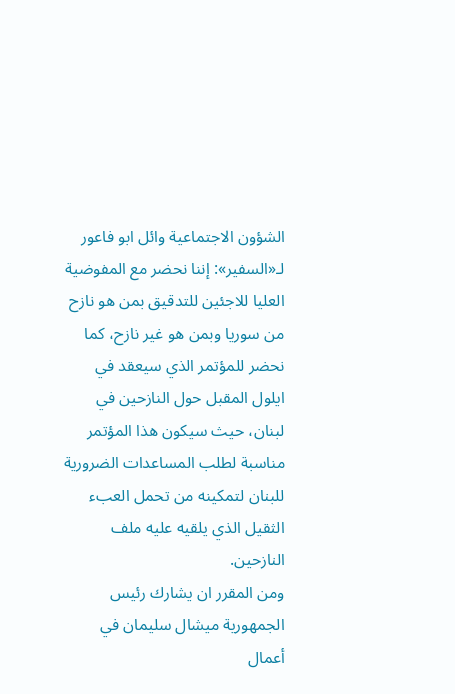الشؤون الاجتماعية وائل ابو فاعور لـ«السفير»: إننا نحضر مع المفوضية العليا للاجئين للتدقيق بمن هو نازح من سوريا وبمن هو غير نازح، كما نحضر للمؤتمر الذي سيعقد في ايلول المقبل حول النازحين في لبنان، حيث سيكون هذا المؤتمر مناسبة لطلب المساعدات الضرورية للبنان لتمكينه من تحمل العبء الثقيل الذي يلقيه عليه ملف النازحين.
ومن المقرر ان يشارك رئيس الجمهورية ميشال سليمان في أعمال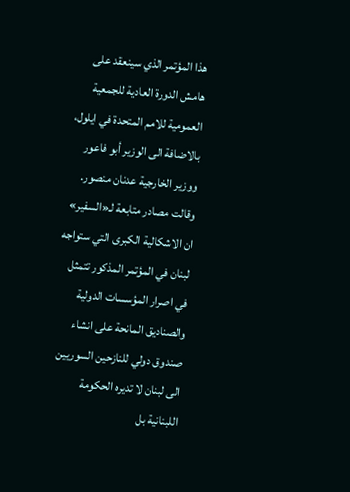هذا المؤتمر الذي سينعقد على هامش الدورة العادية للجمعية العمومية للامم المتحدة في ايلول، بالاضافة الى الوزير أبو فاعور ووزير الخارجية عدنان منصور.
وقالت مصادر متابعة لـ«السفير» ان الاشكالية الكبرى التي ستواجه لبنان في المؤتمر المذكور تتمثل في اصرار المؤسسات الدولية والصناديق المانحة على انشاء صندوق دولي للنازحين السوريين الى لبنان لا تديره الحكومة اللبنانية بل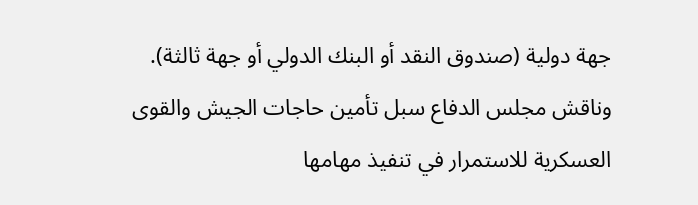جهة دولية (صندوق النقد أو البنك الدولي أو جهة ثالثة).
وناقش مجلس الدفاع سبل تأمين حاجات الجيش والقوى العسكرية للاستمرار في تنفيذ مهامها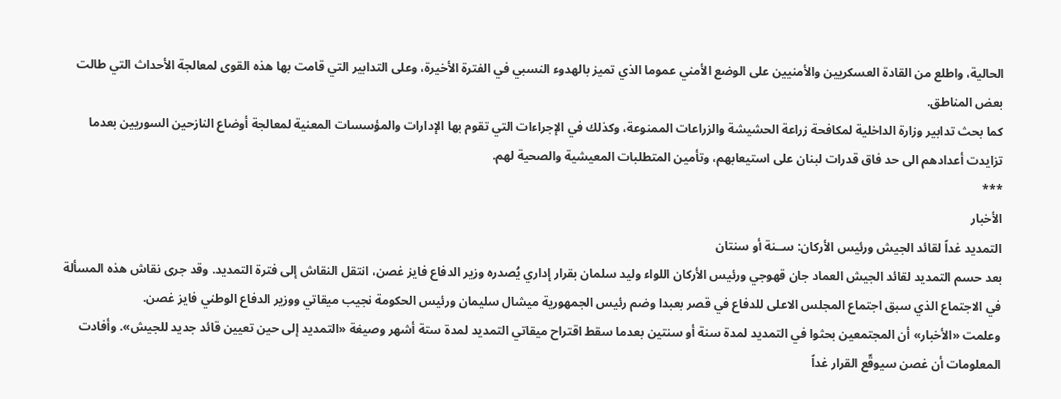الحالية، واطلع من القادة العسكريين والأمنيين على الوضع الأمني عموما الذي تميز بالهدوء النسبي في الفترة الأخيرة، وعلى التدابير التي قامت بها هذه القوى لمعالجة الأحداث التي طالت بعض المناطق.
كما بحث تدابير وزارة الداخلية لمكافحة زراعة الحشيشة والزراعات الممنوعة، وكذلك في الإجراءات التي تقوم بها الإدارات والمؤسسات المعنية لمعالجة أوضاع النازحين السوريين بعدما تزايدت أعدادهم الى حد فاق قدرات لبنان على استيعابهم، وتأمين المتطلبات المعيشية والصحية لهم.
***
الأخبار
التمديد غداً لقائد الجيش ورئيس الأركان: ســنة أو سنتان
بعد حسم التمديد لقائد الجيش العماد جان قهوجي ورئيس الأركان اللواء وليد سلمان بقرار إداري يُصدره وزير الدفاع فايز غصن، انتقل النقاش إلى فترة التمديد. وقد جرى نقاش هذه المسألة في الاجتماع الذي سبق اجتماع المجلس الاعلى للدفاع في قصر بعبدا وضم رئيس الجمهورية ميشال سليمان ورئيس الحكومة نجيب ميقاتي ووزير الدفاع الوطني فايز غصن.
وعلمت «الأخبار» أن المجتمعين بحثوا في التمديد لمدة سنة أو سنتين بعدما سقط اقتراح ميقاتي التمديد لمدة ستة أشهر وصيغة «التمديد إلى حين تعيين قائد جديد للجيش». وأفادت المعلومات أن غصن سيوقّع القرار غداً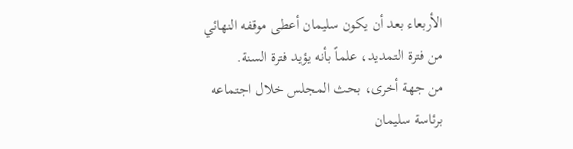الأربعاء بعد أن يكون سليمان أعطى موقفه النهائي من فترة التمديد، علماً بأنه يؤيد فترة السنة.
من جهة أخرى، بحث المجلس خلال اجتماعه برئاسة سليمان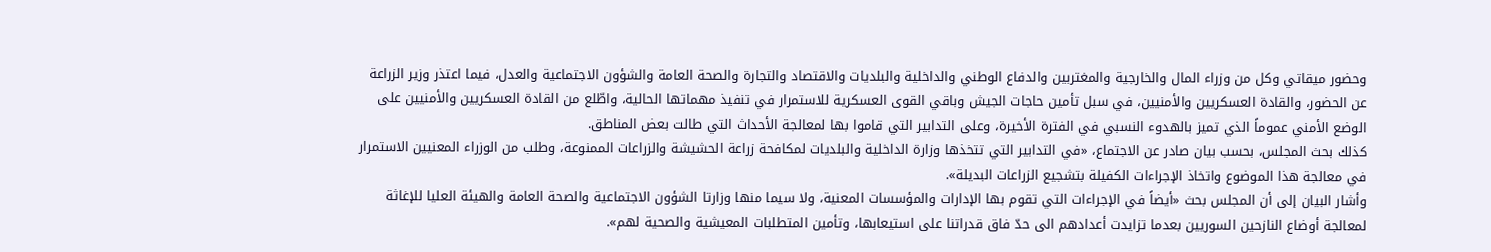وحضور ميقاتي وكل من وزراء المال والخارجية والمغتربين والدفاع الوطني والداخلية والبلديات والاقتصاد والتجارة والصحة العامة والشؤون الاجتماعية والعدل، فيما اعتذر وزير الزراعة عن الحضور، والقادة العسكريين والأمنيين، في سبل تأمين حاجات الجيش وباقي القوى العسكرية للاستمرار في تنفيذ مهماتها الحالية، واطّلع من القادة العسكريين والأمنيين على الوضع الأمني عموماً الذي تميز بالهدوء النسبي في الفترة الأخيرة، وعلى التدابير التي قاموا بها لمعالجة الأحداث التي طالت بعض المناطق.
كذلك بحث المجلس، بحسب بيان صادر عن الاجتماع، «في التدابير التي تتخذها وزارة الداخلية والبلديات لمكافحة زراعة الحشيشة والزراعات الممنوعة، وطلب من الوزراء المعنيين الاستمرار في معالجة هذا الموضوع واتخاذ الإجراءات الكفيلة بتشجيع الزراعات البديلة».
وأشار البيان إلى أن المجلس بحث «أيضاً في الإجراءات التي تقوم بها الإدارات والمؤسسات المعنية، ولا سيما منها وزارتا الشؤون الاجتماعية والصحة العامة والهيئة العليا للإغاثة لمعالجة أوضاع النازحين السوريين بعدما تزايدت أعدادهم الى حدّ فاق قدراتنا على استيعابها، وتأمين المتطلبات المعيشية والصحية لهم».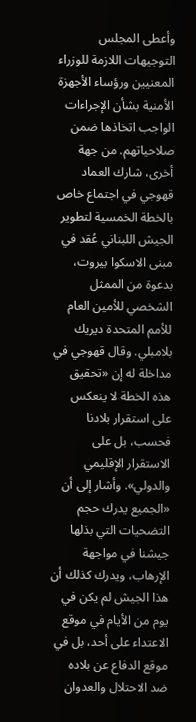وأعطى المجلس التوجيهات اللازمة للوزراء المعنيين ورؤساء الأجهزة الأمنية بشأن الإجراءات الواجب اتخاذها ضمن صلاحياتهم. من جهة أخرى، شارك العماد قهوجي في اجتماع خاص بالخطة الخمسية لتطوير الجيش اللبناني عُقد في مبنى الاسكوا بيروت، بدعوة من الممثل الشخصي للأمين العام للأمم المتحدة ديريك بلامبلي. وقال قهوجي في مداخلة له إن «تحقيق هذه الخطة لا ينعكس على استقرار بلادنا فحسب، بل على الاستقرار الإقليمي والدولي». وأشار إلى أن «الجميع يدرك حجم التضحيات التي بذلها جيشنا في مواجهة الإرهاب، ويدرك كذلك أن هذا الجيش لم يكن في يوم من الأيام في موقع الاعتداء على أحد، بل في موقع الدفاع عن بلاده ضد الاحتلال والعدوان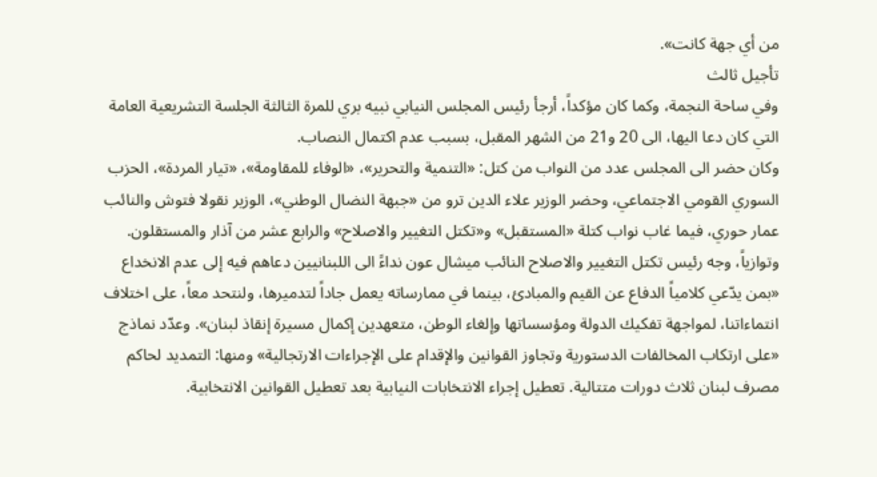من أي جهة كانت».
تأجيل ثالث
وفي ساحة النجمة، وكما كان مؤكداً، أرجأ رئيس المجلس النيابي نبيه بري للمرة الثالثة الجلسة التشريعية العامة التي كان دعا اليها، الى 20 و21 من الشهر المقبل، بسبب عدم اكتمال النصاب.
وكان حضر الى المجلس عدد من النواب من كتل: «التنمية والتحرير»، «الوفاء للمقاومة»، «تيار المردة»، الحزب السوري القومي الاجتماعي، وحضر الوزير علاء الدين ترو من «جبهة النضال الوطني»، الوزير نقولا فتوش والنائب عمار حوري، فيما غاب نواب كتلة «المستقبل» و«تكتل التغيير والاصلاح» والرابع عشر من آذار والمستقلون.
وتوازياً، وجه رئيس تكتل التغيير والاصلاح النائب ميشال عون نداءً الى اللبنانيين دعاهم فيه إلى عدم الانخداع «بمن يدّعي كلامياً الدفاع عن القيم والمبادئ، بينما في ممارساته يعمل جاداً لتدميرها، ولنتحد معاً، على اختلاف انتماءاتنا، لمواجهة تفكيك الدولة ومؤسساتها وإلغاء الوطن، متعهدين إكمال مسيرة إنقاذ لبنان». وعدّد نماذج «على ارتكاب المخالفات الدستورية وتجاوز القوانين والإقدام على الإجراءات الارتجالية» ومنها: التمديد لحاكم مصرف لبنان ثلاث دورات متتالية. تعطيل إجراء الانتخابات النيابية بعد تعطيل القوانين الانتخابية.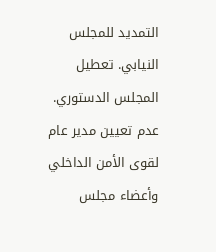التمديد للمجلس النيابي. تعطيل المجلس الدستوري. عدم تعيين مدير عام لقوى الأمن الداخلي وأعضاء مجلس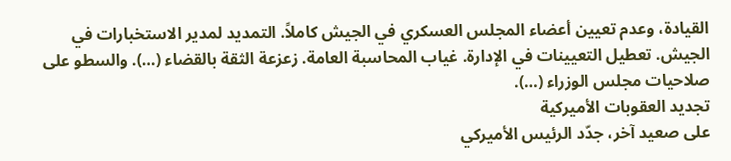القيادة، وعدم تعيين أعضاء المجلس العسكري في الجيش كاملاً. التمديد لمدير الاستخبارات في الجيش. تعطيل التعيينات في الإدارة. غياب المحاسبة العامة. زعزعة الثقة بالقضاء (…). والسطو على صلاحيات مجلس الوزراء (…).
تجديد العقوبات الأميركية
على صعيد آخر، جدّد الرئيس الأميركي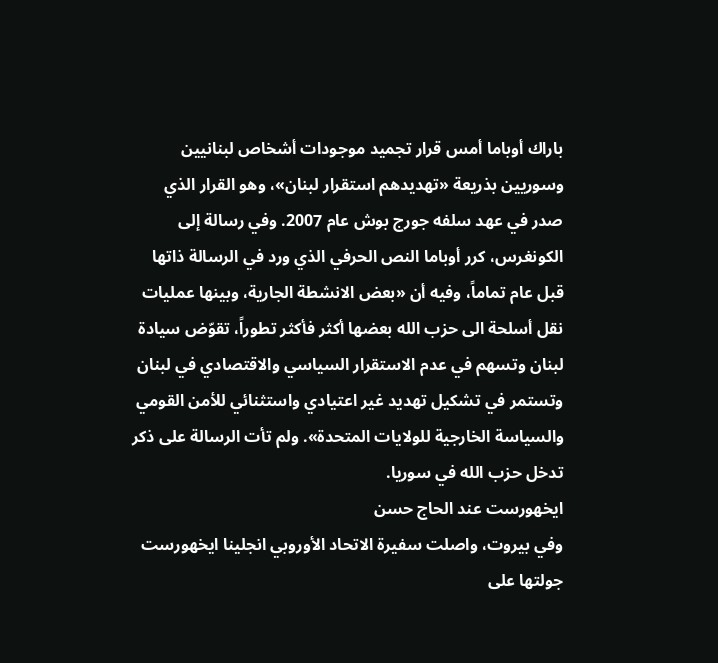باراك أوباما أمس قرار تجميد موجودات أشخاص لبنانيين وسوريين بذريعة «تهديدهم استقرار لبنان»، وهو القرار الذي صدر في عهد سلفه جورج بوش عام 2007. وفي رسالة إلى الكونغرس، كرر أوباما النص الحرفي الذي ورد في الرسالة ذاتها قبل عام تماماً، وفيه أن «بعض الانشطة الجارية، وبينها عمليات نقل أسلحة الى حزب الله بعضها أكثر فأكثر تطوراً، تقوّض سيادة لبنان وتسهم في عدم الاستقرار السياسي والاقتصادي في لبنان وتستمر في تشكيل تهديد غير اعتيادي واستثنائي للأمن القومي والسياسة الخارجية للولايات المتحدة». ولم تأت الرسالة على ذكر تدخل حزب الله في سوريا.
ايخهورست عند الحاج حسن
وفي بيروت، واصلت سفيرة الاتحاد الأوروبي انجلينا ايخهورست جولتها على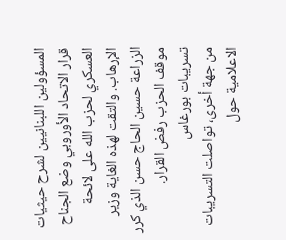المسؤولين اللبنانيين لشرح حيثيات قرار الاتحاد الأوروبي وضع الجناح العسكري لحزب الله على لائحة الإرهاب. والتقت لهذه الغاية وزير الزراعة حسين الحاج حسن الذي كرر موقف الحزب رفض القرار.
تسريبات بورغاس
من جهة أخرى، تواصلت التسريبات الاعلامية حول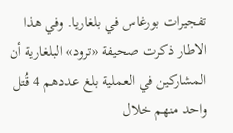تفجيرات بورغاس في بلغاريا. وفي هذا الاطار ذكرت صحيفة «ترود» البلغارية أن المشاركين في العملية بلغ عددهم 4 قُتل واحد منهم خلال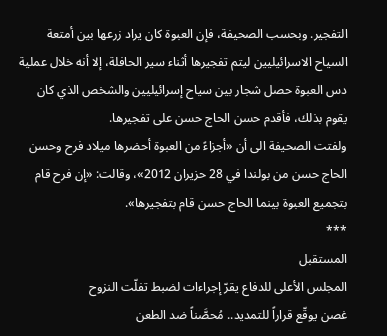التفجير. وبحسب الصحيفة، فإن العبوة كان يراد زرعها بين أمتعة السياح الاسرائيليين ليتم تفجيرها أثناء سير الحافلة، إلا أنه خلال عملية دس العبوة حصل شجار بين سياح إسرائيليين والشخص الذي كان يقوم بذلك، فأقدم حسن الحاج حسن على تفجيرها.
ولفتت الصحيفة الى أن «أجزاءً من العبوة أحضرها ميلاد فرح وحسن الحاج حسن من بولندا في 28 حزيران 2012»، وقالت: «إن فرح قام بتجميع العبوة بينما الحاج حسن قام بتفجيرها».
***
المستقبل
المجلس الأعلى للدفاع يقرّ إجراءات لضبط تفلّت النزوح
غصن يوقّع قراراً للتمديد.. مُحصَّناً ضد الطعن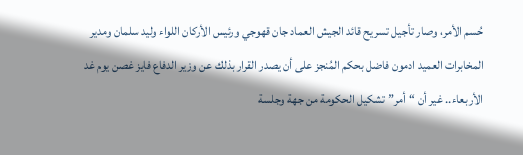حُسم الأمر، وصار تأجيل تسريح قائد الجيش العماد جان قهوجي ورئيس الأركان اللواء وليد سلمان ومدير المخابرات العميد ادمون فاضل بحكم المُنجز على أن يصدر القرار بذلك عن وزير الدفاع فايز غصن يوم غد الأربعاء.. غير أن “أمر” تشكيل الحكومة من جهة وجلسة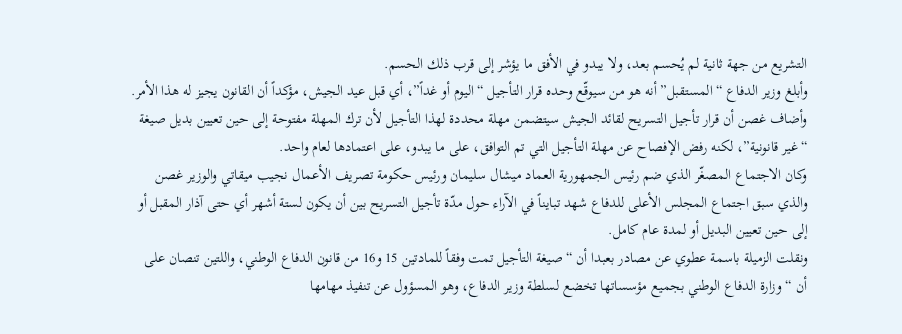التشريع من جهة ثانية لم يُحسم بعد، ولا يبدو في الأفق ما يؤشر إلى قرب ذلك الحسم.
وأبلغ وزير الدفاع “المستقبل” أنه هو من سيوقّع وحده قرار التأجيل “اليوم أو غداً”، أي قبل عيد الجيش، مؤكداً أن القانون يجيز له هذا الأمر.
وأضاف غصن أن قرار تأجيل التسريح لقائد الجيش سيتضمن مهلة محددة لهذا التأجيل لأن ترك المهلة مفتوحة إلى حين تعيين بديل صيغة “غير قانونية”، لكنه رفض الإفصاح عن مهلة التأجيل التي تم التوافق، على ما يبدو، على اعتمادها لعام واحد.
وكان الاجتماع المصغّر الذي ضم رئيس الجمهورية العماد ميشال سليمان ورئيس حكومة تصريف الأعمال نجيب ميقاتي والوزير غصن والذي سبق اجتماع المجلس الأعلى للدفاع شهد تبايناً في الآراء حول مدّة تأجيل التسريح بين أن يكون لستة أشهر أي حتى آذار المقبل أو إلى حين تعيين البديل أو لمدة عام كامل.
ونقلت الزميلة باسمة عطوي عن مصادر بعبدا أن “صيغة التأجيل تمت وفقاً للمادتين 15 و16 من قانون الدفاع الوطني، واللتين تنصان على أن “وزارة الدفاع الوطني بجميع مؤسساتها تخضع لسلطة وزير الدفاع، وهو المسؤول عن تنفيذ مهامها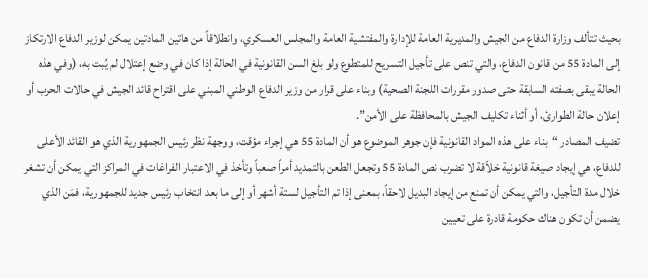بحيث تتألف وزارة الدفاع من الجيش والمديرية العامة للإدارة والمفتشية العامة والمجلس العسكري، وانطلاقاً من هاتين المادتين يمكن لوزير الدفاع الارتكاز إلى المادة 55 من قانون الدفاع، والتي تنص على تأجيل التسريح للمتطوع ولو بلغ السن القانونية في الحالة إذا كان في وضع إعتلال لم يُبت به، (وفي هذه الحالة يبقى بصفته السابقة حتى صدور مقررات اللجنة الصحية) وبناء على قرار من وزير الدفاع الوطني المبني على اقتراح قائد الجيش في حالات الحرب أو إعلان حالة الطوارئ، أو أثناء تكليف الجيش بالمحافظة على الأمن”.
تضيف المصادر “بناء على هذه المواد القانونية فإن جوهر الموضوع هو أن المادة 55 هي إجراء مؤقت، ووجهة نظر رئيس الجمهورية الذي هو القائد الأعلى للدفاع، هي إيجاد صيغة قانونية خلاّقة لا تضرب نص المادة 55 وتجعل الطعن بالتمديد أمراً صعباً وتأخذ في الاعتبار الفراغات في المراكز التي يمكن أن تشغر خلال مدة التأجيل، والتي يمكن أن تمنع من إيجاد البديل لاحقاً، بمعنى إذا تم التأجيل لستة أشهر أو إلى ما بعد انتخاب رئيس جديد للجمهورية، فمَن الذي يضمن أن تكون هناك حكومة قادرة على تعيين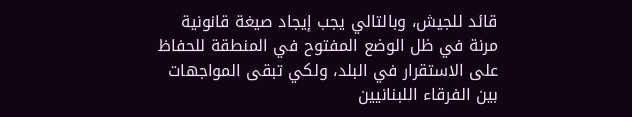قائد للجيش، وبالتالي يجب إيجاد صيغة قانونية مرنة في ظل الوضع المفتوح في المنطقة للحفاظ على الاستقرار في البلد، ولكي تبقى المواجهات بين الفرقاء اللبنانيين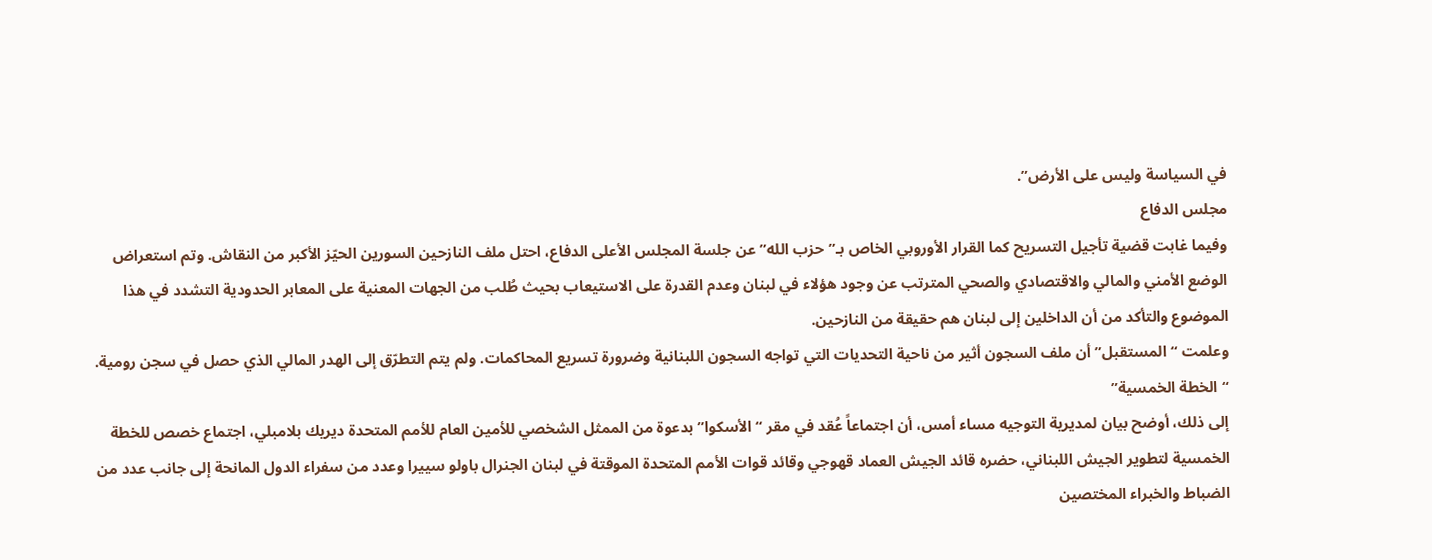في السياسة وليس على الأرض”.
مجلس الدفاع
وفيما غابت قضية تأجيل التسريح كما القرار الأوروبي الخاص بـ”حزب الله” عن جلسة المجلس الأعلى الدفاع، احتل ملف النازحين السورين الحيّز الأكبر من النقاش. وتم استعراض الوضع الأمني والمالي والاقتصادي والصحي المترتب عن وجود هؤلاء في لبنان وعدم القدرة على الاستيعاب بحيث طُلب من الجهات المعنية على المعابر الحدودية التشدد في هذا الموضوع والتأكد من أن الداخلين إلى لبنان هم حقيقة من النازحين.
وعلمت “المستقبل” أن ملف السجون أثير من ناحية التحديات التي تواجه السجون اللبنانية وضرورة تسريع المحاكمات. ولم يتم التطرّق إلى الهدر المالي الذي حصل في سجن رومية.
“الخطة الخمسية”
إلى ذلك، أوضح بيان لمديرية التوجيه مساء أمس، أن اجتماعاً عُقد في مقر “الأسكوا” بدعوة من الممثل الشخصي للأمين العام للأمم المتحدة ديريك بلامبلي، اجتماع خصص للخطة الخمسية لتطوير الجيش اللبناني، حضره قائد الجيش العماد قهوجي وقائد قوات الأمم المتحدة الموقتة في لبنان الجنرال باولو سييرا وعدد من سفراء الدول المانحة إلى جانب عدد من الضباط والخبراء المختصين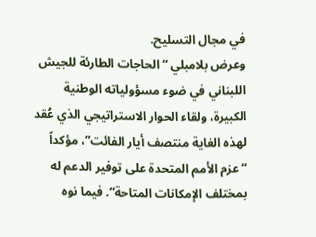في مجال التسليح.
وعرض بلامبلي “الحاجات الطارئة للجيش اللبناني في ضوء مسؤولياته الوطنية الكبيرة، ولقاء الحوار الاستراتيجي الذي عُقد لهذه الغاية منتصف أيار الفائت”، مؤكداً “عزم الأمم المتحدة على توفير الدعم له بمختلف الإمكانات المتاحة”. فيما نوه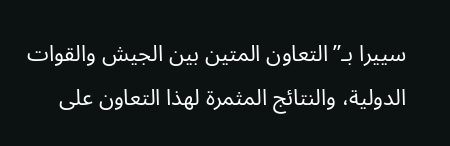سييرا بـ”التعاون المتين بين الجيش والقوات الدولية، والنتائج المثمرة لهذا التعاون على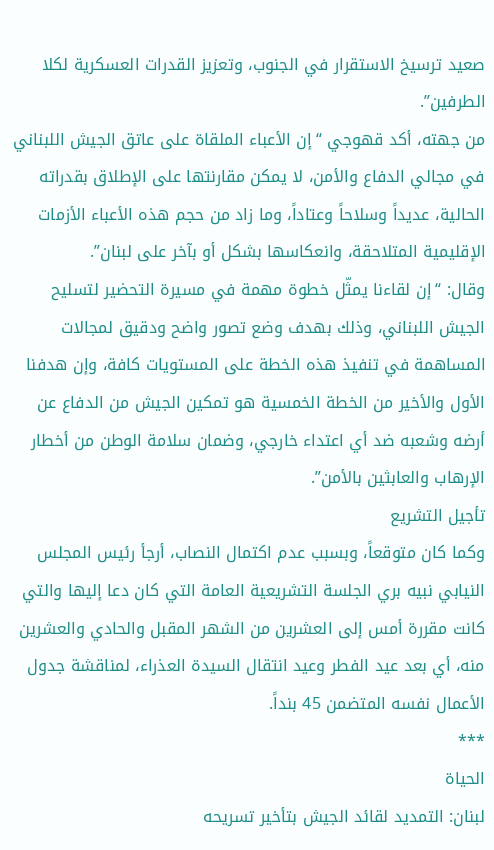صعيد ترسيخ الاستقرار في الجنوب، وتعزيز القدرات العسكرية لكلا الطرفين”.
من جهته، أكد قهوجي “إن الأعباء الملقاة على عاتق الجيش اللبناني في مجالي الدفاع والأمن، لا يمكن مقارنتها على الإطلاق بقدراته الحالية، عديداً وسلاحاً وعتاداً، وما زاد من حجم هذه الأعباء الأزمات الإقليمية المتلاحقة، وانعكاسها بشكل أو بآخر على لبنان”.
وقال: “إن لقاءنا يمثّل خطوة مهمة في مسيرة التحضير لتسليح الجيش اللبناني، وذلك بهدف وضع تصور واضح ودقيق لمجالات المساهمة في تنفيذ هذه الخطة على المستويات كافة، وإن هدفنا الأول والأخير من الخطة الخمسية هو تمكين الجيش من الدفاع عن أرضه وشعبه ضد أي اعتداء خارجي، وضمان سلامة الوطن من أخطار الإرهاب والعابثين بالأمن”.
تأجيل التشريع
وكما كان متوقعاً، وبسبب عدم اكتمال النصاب، أرجأ رئيس المجلس النيابي نبيه بري الجلسة التشريعية العامة التي كان دعا إليها والتي كانت مقررة أمس إلى العشرين من الشهر المقبل والحادي والعشرين منه، أي بعد عيد الفطر وعيد انتقال السيدة العذراء، لمناقشة جدول الأعمال نفسه المتضمن 45 بنداً.
***
الحياة
لبنان: التمديد لقائد الجيش بتأخير تسريحه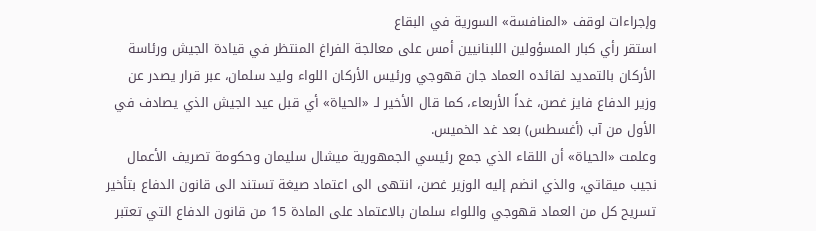وإجراءات لوقف «المنافسة» السورية في البقاع
استقر رأي كبار المسؤولين اللبنانيين أمس على معالجة الفراغ المنتظر في قيادة الجيش ورئاسة الأركان بالتمديد لقائده العماد جان قهوجي ورئيس الأركان اللواء وليد سلمان، عبر قرار يصدر عن وزير الدفاع فايز غصن، غداً الأربعاء، كما قال الأخير لـ «الحياة» أي قبل عيد الجيش الذي يصادف في الأول من آب (أغسطس) بعد غد الخميس.
وعلمت «الحياة» أن اللقاء الذي جمع رئيسي الجمهورية ميشال سليمان وحكومة تصريف الأعمال نجيب ميقاتي، والذي انضم إليه الوزير غصن، انتهى الى اعتماد صيغة تستند الى قانون الدفاع بتأخير تسريح كل من العماد قهوجي واللواء سلمان بالاعتماد على المادة 15 من قانون الدفاع التي تعتبر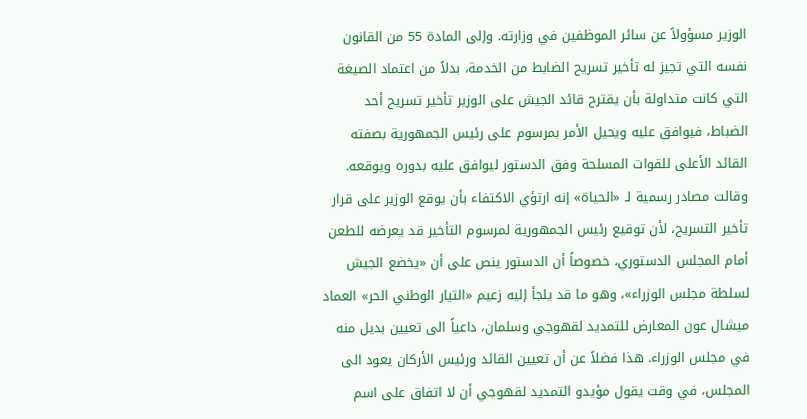الوزير مسؤولاً عن سائر الموظفين في وزارته. وإلى المادة 55 من القانون نفسه التي تجيز له تأخير تسريح الضابط من الخدمة، بدلاً من اعتماد الصيغة التي كانت متداولة بأن يقترح قائد الجيش على الوزير تأخير تسريح أحد الضباط، فيوافق عليه ويحيل الأمر بمرسوم على رئيس الجمهورية بصفته القائد الأعلى للقوات المسلحة وفق الدستور ليوافق عليه بدوره ويوقعه.
وقالت مصادر رسمية لـ «الحياة» إنه ارتؤي الاكتفاء بأن يوقع الوزير على قرار تأخير التسريح، لأن توقيع رئيس الجمهورية لمرسوم التأخير قد يعرضه للطعن أمام المجلس الدستوري، خصوصاً أن الدستور ينص على أن «يخضع الجيش لسلطة مجلس الوزراء»، وهو ما قد يلجأ إليه زعيم «التيار الوطني الحر» العماد ميشال عون المعارض للتمديد لقهوجي وسلمان، داعياً الى تعيين بديل منه في مجلس الوزراء. هذا فضلاً عن أن تعيين القائد ورئيس الأركان يعود الى المجلس، في وقت يقول مؤيدو التمديد لقهوجي أن لا اتفاق على اسم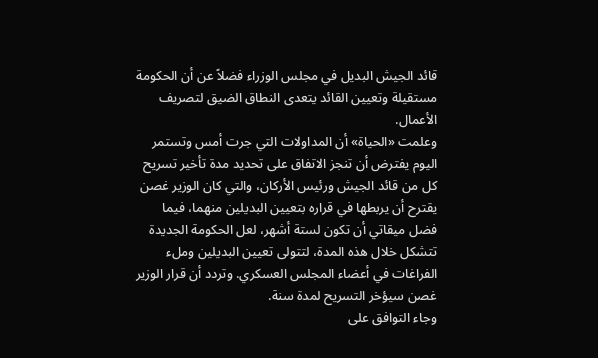قائد الجيش البديل في مجلس الوزراء فضلاً عن أن الحكومة مستقيلة وتعيين القائد يتعدى النطاق الضيق لتصريف الأعمال.
وعلمت «الحياة» أن المداولات التي جرت أمس وتستمر اليوم يفترض أن تنجز الاتفاق على تحديد مدة تأخير تسريح كل من قائد الجيش ورئيس الأركان، والتي كان الوزير غصن يقترح أن يربطها في قراره بتعيين البديلين منهما، فيما فضل ميقاتي أن تكون لستة أشهر، لعل الحكومة الجديدة تتشكل خلال هذه المدة، لتتولى تعيين البديلين وملء الفراغات في أعضاء المجلس العسكري. وتردد أن قرار الوزير غصن سيؤخر التسريح لمدة سنة.
وجاء التوافق على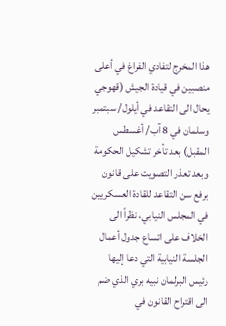هذا المخرج لتفادي الفراغ في أعلى منصبين في قيادة الجيش (قهوجي يحال الى التقاعد في أيلول/ سبتمبر وسلمان في 8 آب/ أغسطس المقبل) بعد تأخر تشكيل الحكومة وبعد تعذر التصويت على قانون برفع سن التقاعد للقادة العسكريين في المجلس النيابي، نظراً الى الخلاف على اتساع جدول أعمال الجلسة النيابية التي دعا إليها رئيس البرلمان نبيه بري الذي ضم الى اقتراح القانون في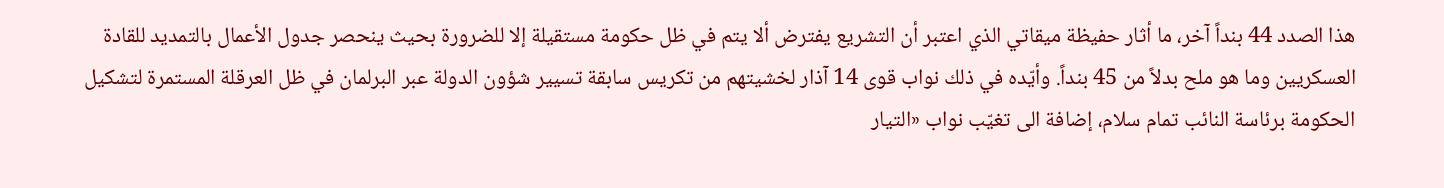هذا الصدد 44 بنداً آخر، ما أثار حفيظة ميقاتي الذي اعتبر أن التشريع يفترض ألا يتم في ظل حكومة مستقيلة إلا للضرورة بحيث ينحصر جدول الأعمال بالتمديد للقادة العسكريين وما هو ملح بدلاً من 45 بنداً. وأيّده في ذلك نواب قوى 14 آذار لخشيتهم من تكريس سابقة تسيير شؤون الدولة عبر البرلمان في ظل العرقلة المستمرة لتشكيل الحكومة برئاسة النائب تمام سلام، إضافة الى تغيّب نواب «التيار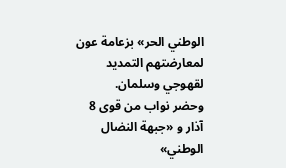الوطني الحر» بزعامة عون لمعارضتهم التمديد لقهوجي وسلمان.
وحضر نواب من قوى 8 آذار و «جبهة النضال الوطني»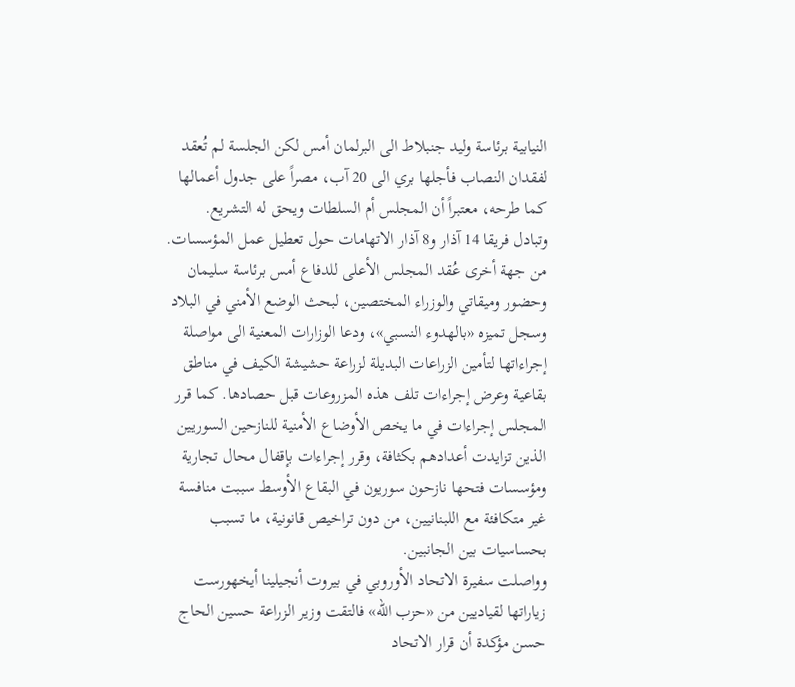النيابية برئاسة وليد جنبلاط الى البرلمان أمس لكن الجلسة لم تُعقد لفقدان النصاب فأجلها بري الى 20 آب، مصراً على جدول أعمالها كما طرحه، معتبراً أن المجلس أم السلطات ويحق له التشريع.
وتبادل فريقا 14 آذار و8 آذار الاتهامات حول تعطيل عمل المؤسسات.
من جهة أخرى عُقد المجلس الأعلى للدفاع أمس برئاسة سليمان وحضور وميقاتي والوزراء المختصين، لبحث الوضع الأمني في البلاد وسجل تميزه «بالهدوء النسبي»، ودعا الوزارات المعنية الى مواصلة إجراءاتها لتأمين الزراعات البديلة لزراعة حشيشة الكيف في مناطق بقاعية وعرض إجراءات تلف هذه المزروعات قبل حصادها. كما قرر المجلس إجراءات في ما يخص الأوضاع الأمنية للنازحين السوريين الذين تزايدت أعدادهم بكثافة، وقرر إجراءات بإقفال محال تجارية ومؤسسات فتحها نازحون سوريون في البقاع الأوسط سببت منافسة غير متكافئة مع اللبنانيين، من دون تراخيص قانونية، ما تسبب بحساسيات بين الجانبين.
وواصلت سفيرة الاتحاد الأوروبي في بيروت أنجيلينا أيخهورست زياراتها لقياديين من «حزب الله» فالتقت وزير الزراعة حسين الحاج حسن مؤكدة أن قرار الاتحاد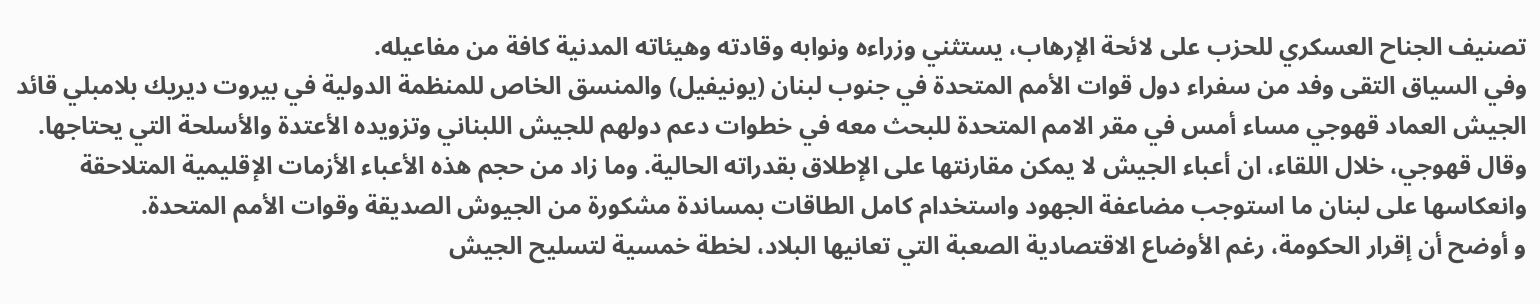تصنيف الجناح العسكري للحزب على لائحة الإرهاب، يستثني وزراءه ونوابه وقادته وهيئاته المدنية كافة من مفاعيله.
وفي السياق التقى وفد من سفراء دول قوات الأمم المتحدة في جنوب لبنان (يونيفيل) والمنسق الخاص للمنظمة الدولية في بيروت ديريك بلامبلي قائد الجيش العماد قهوجي مساء أمس في مقر الامم المتحدة للبحث معه في خطوات دعم دولهم للجيش اللبناني وتزويده الأعتدة والأسلحة التي يحتاجها.
وقال قهوجي، خلال اللقاء، ان أعباء الجيش لا يمكن مقارنتها على الإطلاق بقدراته الحالية. وما زاد من حجم هذه الأعباء الأزمات الإقليمية المتلاحقة وانعكاسها على لبنان ما استوجب مضاعفة الجهود واستخدام كامل الطاقات بمساندة مشكورة من الجيوش الصديقة وقوات الأمم المتحدة.
و أوضح أن إقرار الحكومة، رغم الأوضاع الاقتصادية الصعبة التي تعانيها البلاد، لخطة خمسية لتسليح الجيش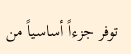توفر جزءاً أساسياً من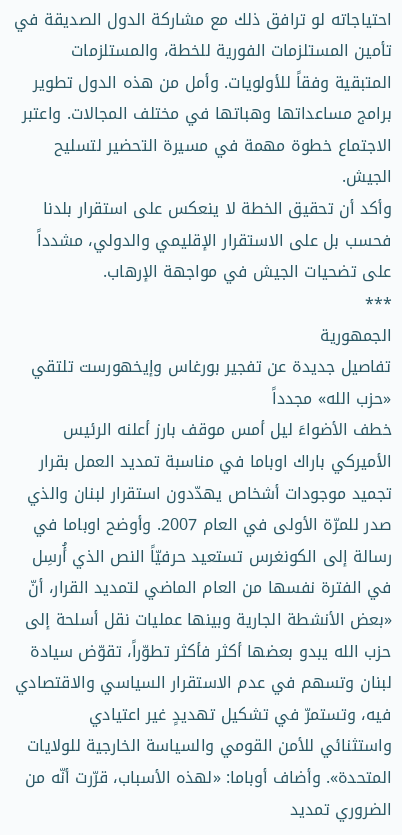احتياجاته لو ترافق ذلك مع مشاركة الدول الصديقة في تأمين المستلزمات الفورية للخطة، والمستلزمات المتبقية وفقاً للأولويات. وأمل من هذه الدول تطوير برامج مساعداتها وهباتها في مختلف المجالات. واعتبر الاجتماع خطوة مهمة في مسيرة التحضير لتسليح الجيش.
وأكد أن تحقيق الخطة لا ينعكس على استقرار بلدنا فحسب بل على الاستقرار الإقليمي والدولي، مشدداً على تضحيات الجيش في مواجهة الإرهاب.
***
الجمهورية
تفاصيل جديدة عن تفجير بورغاس وإيخهورست تلتقي «حزب الله» مجدداً
خطف الأضواءَ ليل أمس موقف بارز أعلنه الرئيس الأميركي باراك اوباما في مناسبة تمديد العمل بقرار تجميد موجودات أشخاص يهدّدون استقرار لبنان والذي صدر للمرّة الأولى في العام 2007. وأوضح اوباما في رسالة إلى الكونغرس تستعيد حرفيّاً النص الذي أُرسِل في الفترة نفسها من العام الماضي لتمديد القرار، أنّ «بعض الأنشطة الجارية وبينها عمليات نقل أسلحة إلى حزب الله يبدو بعضها أكثر فأكثر تطوّراً، تقوّض سيادة لبنان وتسهم في عدم الاستقرار السياسي والاقتصادي فيه، وتستمرّ في تشكيل تهديدٍ غير اعتيادي واستثنائي للأمن القومي والسياسة الخارجية للولايات المتحدة». وأضاف أوباما: «لهذه الأسباب، قرّرت أنّه من الضروري تمديد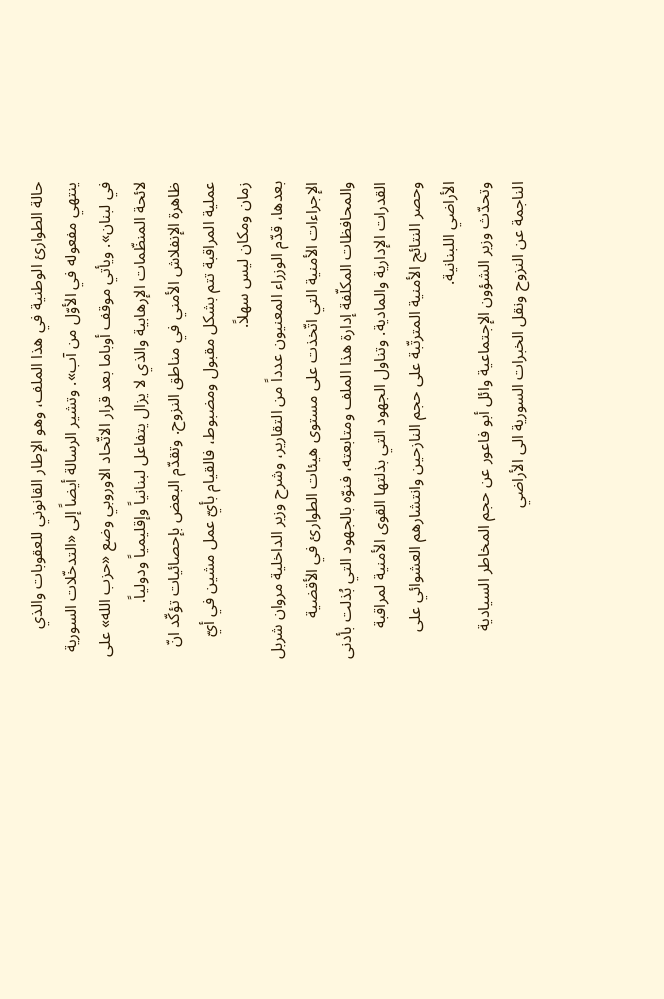حالة الطوارئ الوطنية في هذا الملف، وهو الإطار القانوني للعقوبات والذي ينتهي مفعوله في الأوّل من آب». وتشير الرسالة أيضاً إلى «التدخّلات السورية في لبنان». ويأتي موقف أوباما بعد قرار الاتّحاد الاوروبي وضع «حزب الله» على لائحة المنظّمات الإرهابية والذي لا يزال يتفاعل لبنانياً وإقليمياً ودولياً.
ظاهرة الإنفلاش الأمني في مناطق النزوح. وتقدّم البعض بإحصائيات تؤكّد انّ عملية المراقبة تتم بشكل مقبول ومضبوط، فالقيام بأيّ عمل مشين في أيّ زمان ومكان ليس سهلاً.
بعدها، قدّم الوزراء المعنيون عدداً من التقارير، وشرح وزير الداخلية مروان شربل الإجراءات الأمنية التي اتّخذت على مستوى هيئات الطوارئ في الأقضية والمحافظات المكلّفة إدارة هذا الملف ومتابعته، فنوّه بالجهود التي بُذلت بأدنى القدرات الإدارية والمادية. وتناول الجهود التي بذلتها القوى الأمنية لمراقبة وحصر النتائج الأمنية المترتّبة على حجم النازحين وانتشارهم العشوائي على الأراضي اللبنانية.
وتحدّث وزير الشؤون الإجتماعية وائل أبو فاعور عن حجم المخاطر السيادية الناجمة عن النزوح ونقل الخبرات السورية الى الأراضي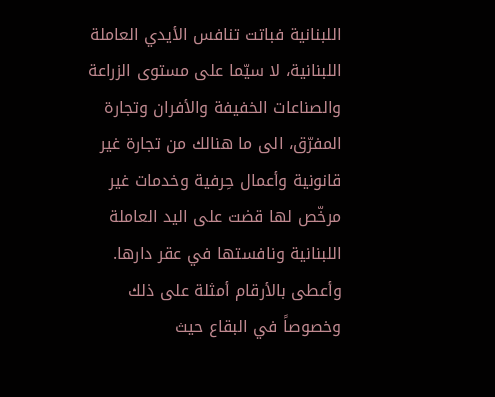اللبنانية فباتت تنافس الأيدي العاملة اللبنانية، لا سيّما على مستوى الزراعة والصناعات الخفيفة والأفران وتجارة المفرّق، الى ما هنالك من تجارة غير قانونية وأعمال حِرفية وخدمات غير مرخّص لها قضت على اليد العاملة اللبنانية ونافستها في عقر دارها. وأعطى بالأرقام أمثلة على ذلك وخصوصاً في البقاع حيث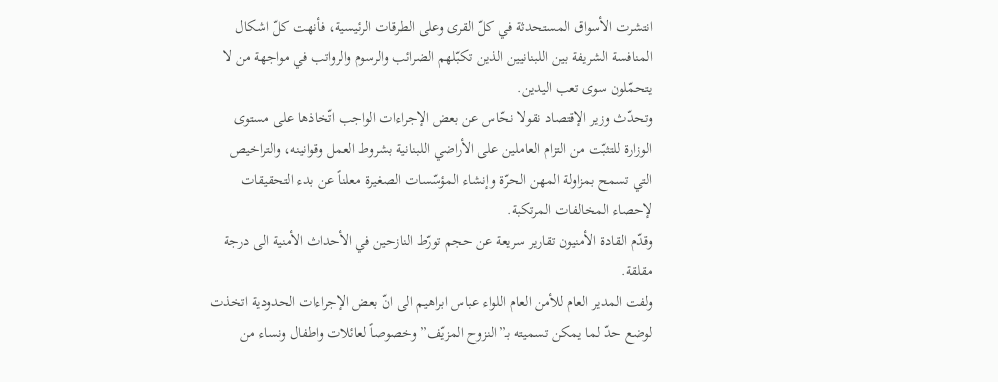انتشرت الأسواق المستحدثة في كلّ القرى وعلى الطرقات الرئيسية، فأنهت كلّ اشكال المنافسة الشريفة بين اللبنانيين الذين تكبّلهم الضرائب والرسوم والرواتب في مواجهة من لا يتحمّلون سوى تعب اليدين.
وتحدّث وزير الإقتصاد نقولا نحّاس عن بعض الإجراءات الواجب اتّخاذها على مستوى الوزارة للتثبّت من التزام العاملين على الأراضي اللبنانية بشروط العمل وقوانينه، والتراخيص التي تسمح بمزاولة المهن الحرّة وإنشاء المؤسّسات الصغيرة معلناً عن بدء التحقيقات لإحصاء المخالفات المرتكبة.
وقدّم القادة الأمنيون تقارير سريعة عن حجم تورّط النازحين في الأحداث الأمنية الى درجة مقلقة.
ولفت المدير العام للأمن العام اللواء عباس ابراهيم الى انّ بعض الإجراءات الحدودية اتخذت لوضع حدّ لما يمكن تسميته بـ”النزوح المزيّف” وخصوصاً لعائلات واطفال ونساء من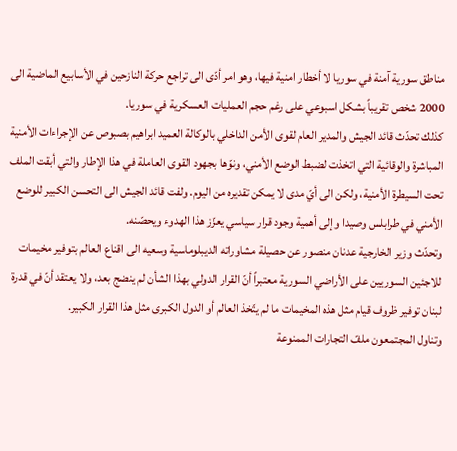مناطق سورية آمنة في سوريا لا أخطار امنية فيها، وهو امر أدّى الى تراجع حركة النازحين في الأسابيع الماضية الى 2000 شخص تقريباً بشكل اسبوعي على رغم حجم العمليات العسكرية في سوريا.
كذلك تحدّث قائد الجيش والمدير العام لقوى الأمن الداخلي بالوكالة العميد ابراهيم بصبوص عن الإجراءات الأمنية المباشرة والوقائية التي اتخذت لضبط الوضع الأمني، ونوّها بجهود القوى العاملة في هذا الإطار والتي أبقت الملف تحت السيطرة الأمنية، ولكن الى أيّ مدى لا يمكن تقديره من اليوم. ولفت قائد الجيش الى التحسن الكبير للوضع الأمني في طرابلس وصيدا وإلى أهمية وجود قرار سياسي يعزّز هذا الهدوء ويحصّنه.
وتحدّث وزير الخارجية عدنان منصور عن حصيلة مشاوراته الديبلوماسية وسعيه الى اقناع العالم بتوفير مخيمات للاجئين السوريين على الأراضي السورية معتبراً أنّ القرار الدولي بهذا الشأن لم ينضج بعد، ولا يعتقد أنّ في قدرة لبنان توفير ظروف قيام مثل هذه المخيمات ما لم يتّخذ العالم أو الدول الكبرى مثل هذا القرار الكبير.
وتناول المجتمعون ملفّ التجارات الممنوعة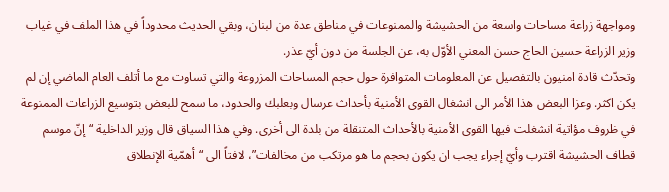ومواجهة زراعة مساحات واسعة من الحشيشة والممنوعات في مناطق عدة من لبنان، وبقي الحديث محدوداً في هذا الملف في غياب وزير الزراعة حسين الحاج حسن المعني الأوّل به، عن الجلسة من دون أيّ عذر.
وتحدّث قادة امنيون بالتفصيل عن المعلومات المتوافرة حول حجم المساحات المزروعة والتي تساوت مع ما أتلف العام الماضي إن لم يكن اكثر. وعزا البعض هذا الأمر الى انشغال القوى الأمنية بأحداث عرسال وبعلبك والحدود، ما سمح للبعض بتوسيع الزراعات الممنوعة في ظروف مؤاتية انشغلت فيها القوى الأمنية بالأحداث المتنقلة من بلدة الى أخرى. وفي هذا السياق قال وزير الداخلية “إنّ موسم قطاف الحشيشة اقترب وأيّ إجراء يجب ان يكون بحجم ما هو مرتكب من مخالفات”، لافتاً الى “أهمّية الإنطلاق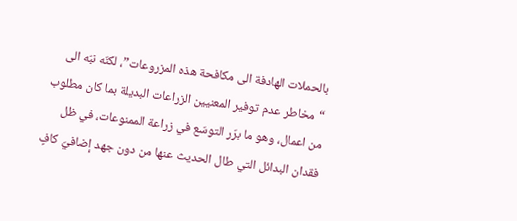بالحملات الهادفة الى مكافحة هذه المزروعات”، لكنّه نبّه الى “مخاطر عدم توفير المعنيين الزراعات البديلة بما كان مطلوب من اعمال، وهو ما برّر التوسّع في زراعة الممنوعات، في ظل فقدان البدائل التي طال الحديث عنها من دون جهد إضافيّ كافٍ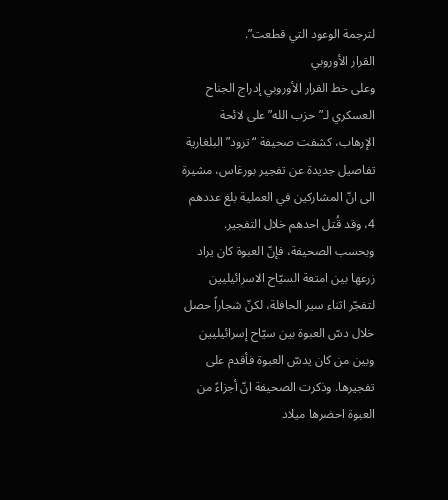لترجمة الوعود التي قطعت”.
القرار الأوروبي
وعلى خط القرار الأوروبي إدراج الجناح العسكري لـ”حزب الله” على لائحة الإرهاب، كشفت صحيفة “ترود” البلغارية تفاصيل جديدة عن تفجير بورغاس، مشيرة الى انّ المشاركين في العملية بلغ عددهم 4، وقد قُتل احدهم خلال التفجير.
وبحسب الصحيفة، فإنّ العبوة كان يراد زرعها بين امتعة السيّاح الاسرائيليين لتفجّر اثناء سير الحافلة، لكنّ شجاراً حصل خلال دسّ العبوة بين سيّاح إسرائيليين وبين من كان يدسّ العبوة فأقدم على تفجيرها. وذكرت الصحيفة انّ أجزاءً من العبوة احضرها ميلاد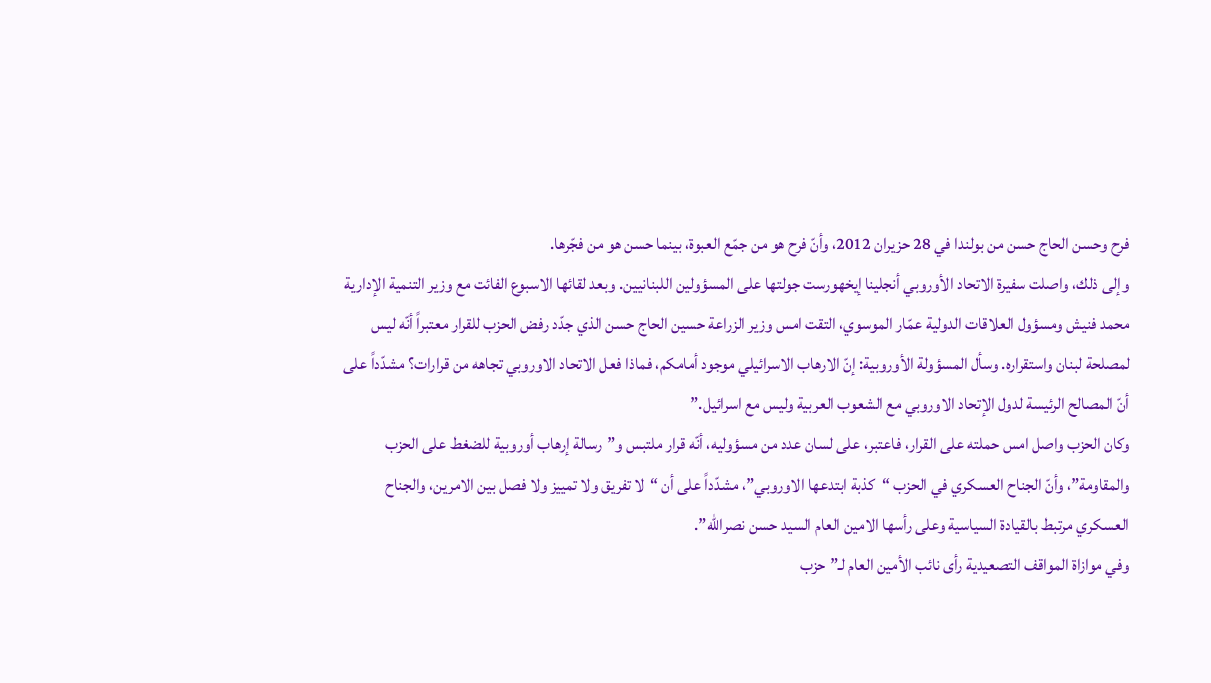فرح وحسن الحاج حسن من بولندا في 28 حزيران 2012، وأنّ فرح هو من جمّع العبوة، بينما حسن هو من فجّرها.
وإلى ذلك، واصلت سفيرة الاتحاد الأوروبي أنجلينا إيخهورست جولتها على المسؤولين اللبنانيين. وبعد لقائها الاسبوع الفائت مع وزير التنمية الإدارية محمد فنيش ومسؤول العلاقات الدولية عمّار الموسوي، التقت امس وزير الزراعة حسين الحاج حسن الذي جدّد رفض الحزب للقرار معتبراً أنّه ليس لمصلحة لبنان واستقراره. وسأل المسؤولة الأوروبية: إنّ الارهاب الاسرائيلي موجود أمامكم، فماذا فعل الاتحاد الاوروبي تجاهه من قرارات؟ مشدّداً على أنّ المصالح الرئيسة لدول الإتحاد الاوروبي مع الشعوب العربية وليس مع اسرائيل.”
وكان الحزب واصل امس حملته على القرار، فاعتبر، على لسان عدد من مسؤوليه، أنّه قرار ملتبس و”رسالة إرهاب أوروبية للضغط على الحزب والمقاومة”، وأنّ الجناح العسكري في الحزب “كذبة ابتدعها الاوروبي”، مشدّداً على أن “لا تفريق ولا تمييز ولا فصل بين الامرين، والجناح العسكري مرتبط بالقيادة السياسية وعلى رأسها الامين العام السيد حسن نصرالله”.
وفي موازاة المواقف التصعيدية رأى نائب الأمين العام لـ”حزب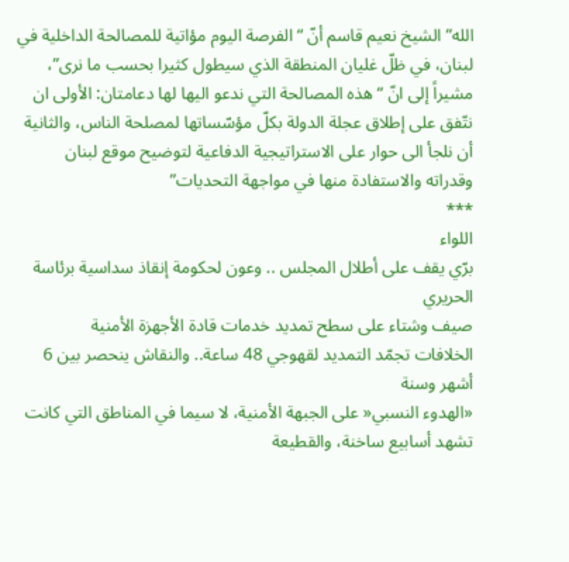الله” الشيخ نعيم قاسم أنّ “الفرصة اليوم مؤاتية للمصالحة الداخلية في لبنان، في ظلّ غليان المنطقة الذي سيطول كثيرا بحسب ما نرى”، مشيراً إلى انّ “هذه المصالحة التي ندعو اليها لها دعامتان: الأولى ان نتّفق على إطلاق عجلة الدولة بكلّ مؤسّساتها لمصلحة الناس، والثانية أن نلجأ الى حوار على الاستراتيجية الدفاعية لتوضيح موقع لبنان وقدراته والاستفادة منها في مواجهة التحديات”
***
اللواء
برّي يقف على أطلال المجلس .. وعون لحكومة إنقاذ سداسية برئاسة الحريري
صيف وشتاء على سطح تمديد خدمات قادة الأجهزة الأمنية
الخلافات تجمّد التمديد لقهوجي 48 ساعة.. والنقاش ينحصر بين 6 أشهر وسنة
«الهدوء النسبي« على الجبهة الأمنية، لا سيما في المناطق التي كانت تشهد أسابيع ساخنة، والقطيعة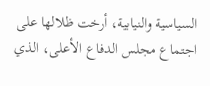السياسية والنيابية، أرخت ظلالها على اجتماع مجلس الدفاع الأعلى، الذي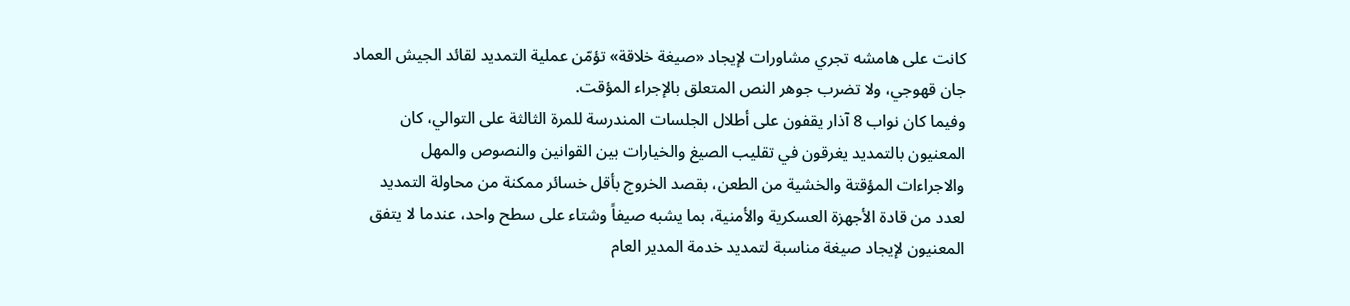كانت على هامشه تجري مشاورات لإيجاد «صيغة خلاقة» تؤمّن عملية التمديد لقائد الجيش العماد جان قهوجي، ولا تضرب جوهر النص المتعلق بالإجراء المؤقت.
وفيما كان نواب 8 آذار يقفون على أطلال الجلسات المندرسة للمرة الثالثة على التوالي، كان المعنيون بالتمديد يغرقون في تقليب الصيغ والخيارات بين القوانين والنصوص والمهل والاجراءات المؤقتة والخشية من الطعن، بقصد الخروج بأقل خسائر ممكنة من محاولة التمديد لعدد من قادة الأجهزة العسكرية والأمنية، بما يشبه صيفاً وشتاء على سطح واحد، عندما لا يتفق المعنيون لإيجاد صيغة مناسبة لتمديد خدمة المدير العام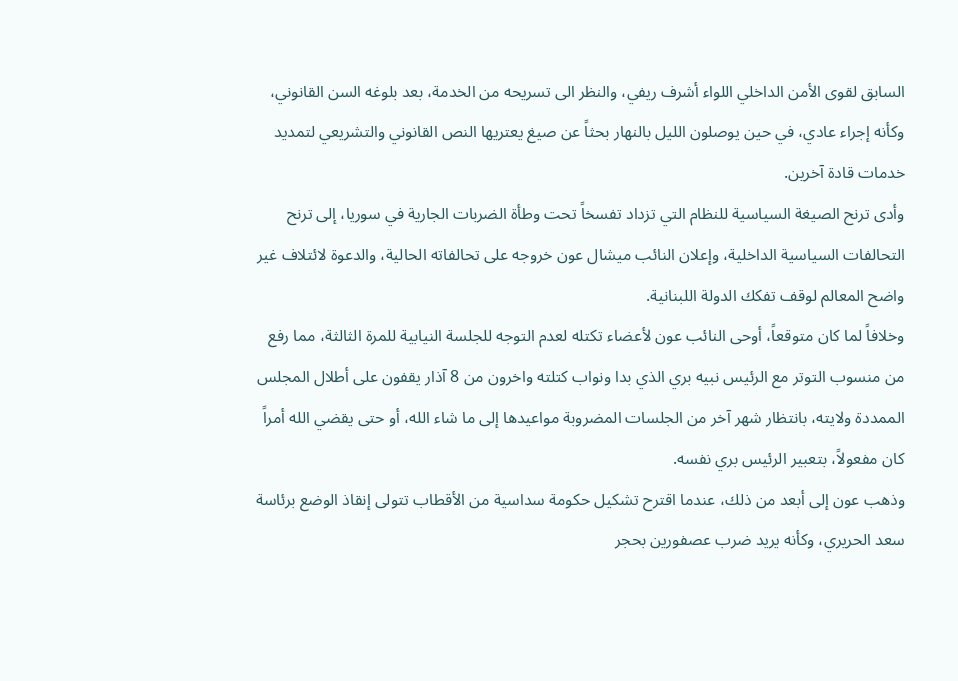السابق لقوى الأمن الداخلي اللواء أشرف ريفي، والنظر الى تسريحه من الخدمة، بعد بلوغه السن القانوني، وكأنه إجراء عادي، في حين يوصلون الليل بالنهار بحثاً عن صيغ يعتريها النص القانوني والتشريعي لتمديد خدمات قادة آخرين.
وأدى ترنح الصيغة السياسية للنظام التي تزداد تفسخاً تحت وطأة الضربات الجارية في سوريا، إلى ترنح التحالفات السياسية الداخلية، وإعلان النائب ميشال عون خروجه على تحالفاته الحالية، والدعوة لائتلاف غير واضح المعالم لوقف تفكك الدولة اللبنانية.
وخلافاً لما كان متوقعاً، أوحى النائب عون لأعضاء تكتله لعدم التوجه للجلسة النيابية للمرة الثالثة، مما رفع من منسوب التوتر مع الرئيس نبيه بري الذي بدا ونواب كتلته واخرون من 8 آذار يقفون على أطلال المجلس الممددة ولايته، بانتظار شهر آخر من الجلسات المضروبة مواعيدها إلى ما شاء الله، أو حتى يقضي الله أمراً كان مفعولاً، بتعبير الرئيس بري نفسه.
وذهب عون إلى أبعد من ذلك، عندما اقترح تشكيل حكومة سداسية من الأقطاب تتولى إنقاذ الوضع برئاسة سعد الحريري، وكأنه يريد ضرب عصفورين بحجر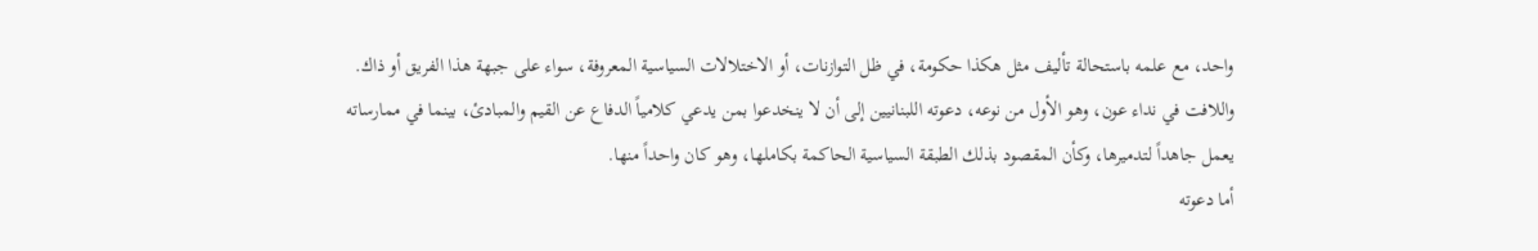واحد، مع علمه باستحالة تأليف مثل هكذا حكومة، في ظل التوازنات، أو الاختلالات السياسية المعروفة، سواء على جبهة هذا الفريق أو ذاك.
واللافت في نداء عون، وهو الأول من نوعه، دعوته اللبنانيين إلى أن لا ينخدعوا بمن يدعي كلامياً الدفاع عن القيم والمبادئ، بينما في ممارساته يعمل جاهداً لتدميرها، وكأن المقصود بذلك الطبقة السياسية الحاكمة بكاملها، وهو كان واحداً منها.
أما دعوته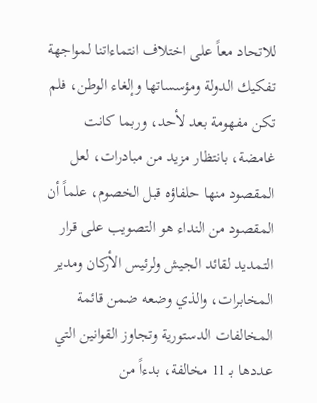للاتحاد معاً على اختلاف انتماءاتنا لمواجهة تفكيك الدولة ومؤسساتها وإلغاء الوطن، فلم تكن مفهومة بعد لأحد، وربما كانت غامضة، بانتظار مزيد من مبادرات، لعل المقصود منها حلفاؤه قبل الخصوم، علماً أن المقصود من النداء هو التصويب على قرار التمديد لقائد الجيش ولرئيس الأركان ومدير المخابرات، والذي وضعه ضمن قائمة المخالفات الدستورية وتجاوز القوانين التي عددها بـ 11 مخالفة، بدءاً من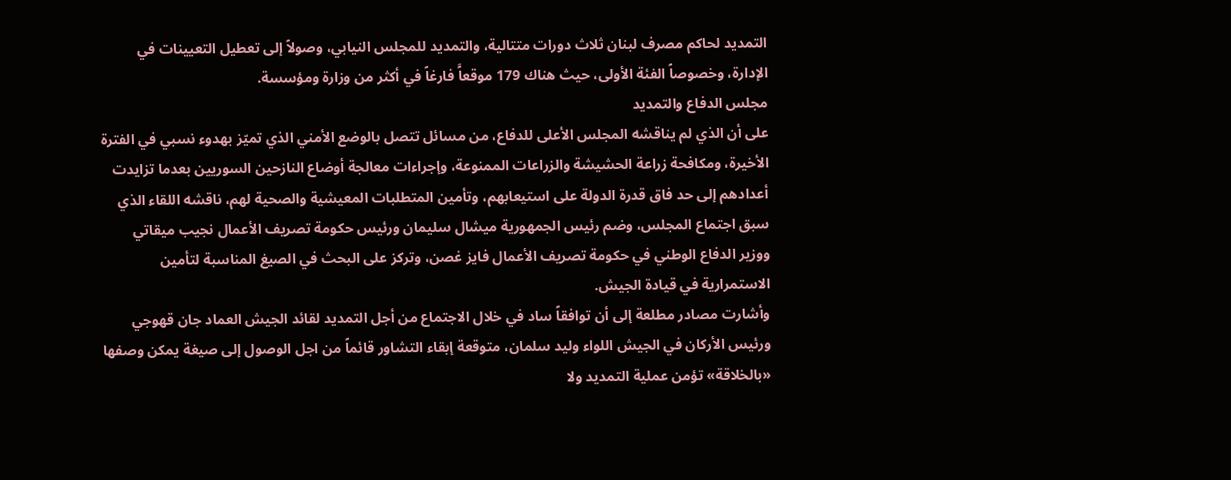التمديد لحاكم مصرف لبنان ثلاث دورات متتالية، والتمديد للمجلس النيابي، وصولاً إلى تعطيل التعيينات في الإدارة، وخصوصاً الفئة الأولى، حيث هناك 179 موقعاًَ فارغاً في أكثر من وزارة ومؤسسة.
مجلس الدفاع والتمديد
على أن الذي لم يناقشه المجلس الأعلى للدفاع، من مسائل تتصل بالوضع الأمني الذي تميّز بهدوء نسبي في الفترة الأخيرة، ومكافحة زراعة الحشيشة والزراعات الممنوعة، وإجراءات معالجة أوضاع النازحين السوريين بعدما تزايدت أعدادهم إلى حد فاق قدرة الدولة على استيعابهم، وتأمين المتطلبات المعيشية والصحية لهم، ناقشه اللقاء الذي سبق اجتماع المجلس، وضم رئيس الجمهورية ميشال سليمان ورئيس حكومة تصريف الأعمال نجيب ميقاتي ووزير الدفاع الوطني في حكومة تصريف الأعمال فايز غصن، وتركز على البحث في الصيغ المناسبة لتأمين الاستمرارية في قيادة الجيش.
وأشارت مصادر مطلعة إلى أن توافقاً ساد في خلال الاجتماع من أجل التمديد لقائد الجيش العماد جان قهوجي ورئيس الأركان في الجيش اللواء وليد سلمان، متوقعة إبقاء التشاور قائماً من اجل الوصول إلى صيغة يمكن وصفها «بالخلاقة» تؤمن عملية التمديد ولا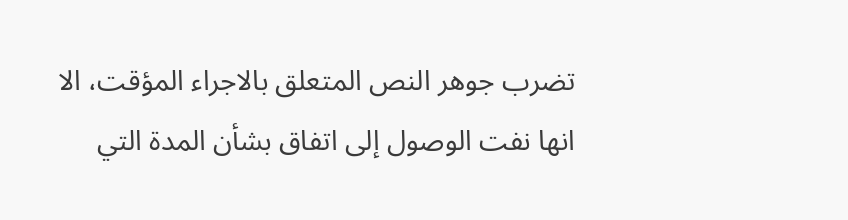تضرب جوهر النص المتعلق بالاجراء المؤقت، الا انها نفت الوصول إلى اتفاق بشأن المدة التي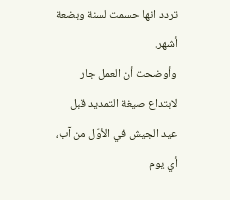تردد انها حسمت لسنة وبضعة أشهر.
وأوضحت أن العمل جار لابتداع صيغة التمديد قبل عيد الجيش في الأوّل من آب، أي يوم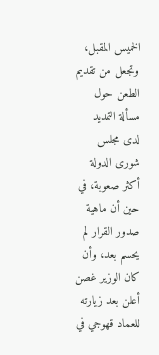الخميس المقبل، وتجعل من تقديم الطعن حول مسألة التمديد لدى مجلس شورى الدولة أكثر صعوبة، في حين أن ماهية صدور القرار لم يحسم بعد، وأن كان الوزير غصن أعلن بعد زيارته للعماد قهوجي في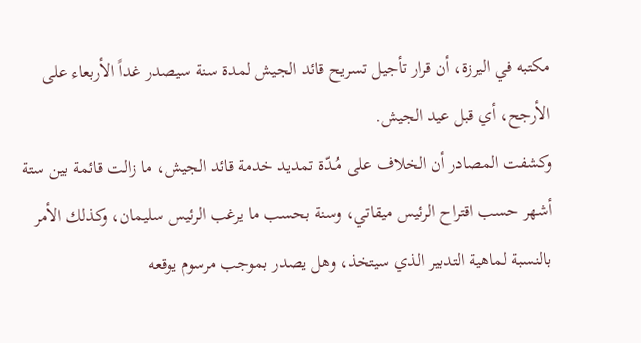مكتبه في اليرزة، أن قرار تأجيل تسريح قائد الجيش لمدة سنة سيصدر غداً الأربعاء على الأرجح، أي قبل عيد الجيش.
وكشفت المصادر أن الخلاف على مُـدّة تمديد خدمة قائد الجيش، ما زالت قائمة بين ستة أشهر حسب اقتراح الرئيس ميقاتي، وسنة بحسب ما يرغب الرئيس سليمان، وكذلك الأمر بالنسبة لماهية التدبير الذي سيتخذ، وهل يصدر بموجب مرسوم يوقعه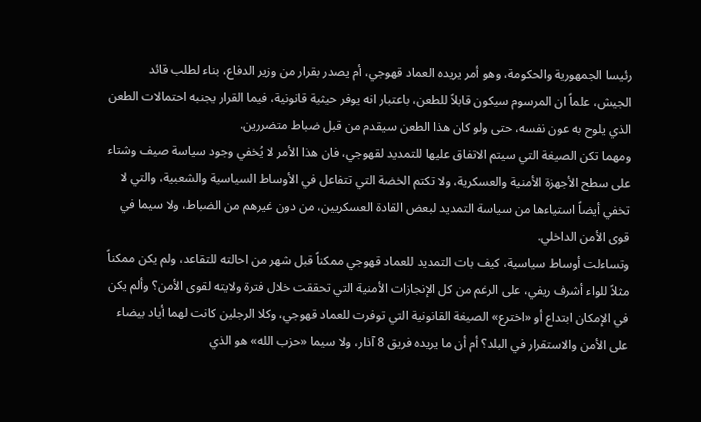رئيسا الجمهورية والحكومة، وهو أمر يريده العماد قهوجي، أم يصدر بقرار من وزير الدفاع، بناء لطلب قائد الجيش، علماً ان المرسوم سيكون قابلاً للطعن، باعتبار انه يوفر حيثية قانونية، فيما القرار يجنبه احتمالات الطعن الذي يلوح به عون نفسه، حتى ولو كان هذا الطعن سيقدم من قبل ضباط متضررين.
ومهما تكن الصيغة التي سيتم الاتفاق عليها للتمديد لقهوجي، فان هذا الأمر لا يُخفي وجود سياسة صيف وشتاء على سطح الأجهزة الأمنية والعسكرية، ولا تكتم الخضة التي تتفاعل في الأوساط السياسية والشعبية، والتي لا تخفي أيضاً استياءها من سياسة التمديد لبعض القادة العسكريين، من دون غيرهم من الضباط، ولا سيما في قوى الأمن الداخلي.
وتساءلت أوساط سياسية، كيف بات التمديد للعماد قهوجي ممكناً قبل شهر من احالته للتقاعد، ولم يكن ممكناً مثلاً للواء أشرف ريفي، على الرغم من كل الإنجازات الأمنية التي تحققت خلال فترة ولايته لقوى الأمن؟ وألم يكن في الإمكان ابتداع أو «اخترع» الصيغة القانونية التي توفرت للعماد قهوجي، وكلا الرجلين كانت لهما أياد بيضاء على الأمن والاستقرار في البلد؟ أم أن ما يريده فريق 8 آذار، ولا سيما «حزب الله» هو الذي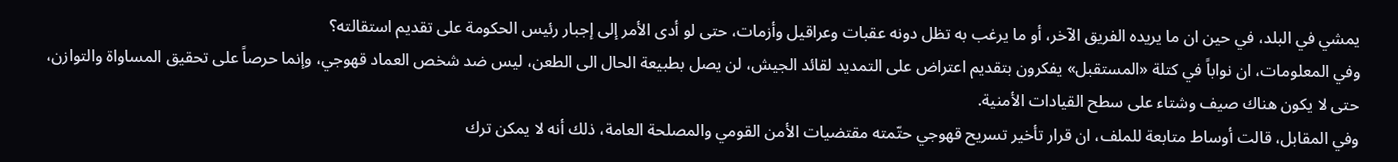يمشي في البلد، في حين ان ما يريده الفريق الآخر، أو ما يرغب به تظل دونه عقبات وعراقيل وأزمات، حتى لو أدى الأمر إلى إجبار رئيس الحكومة على تقديم استقالته؟
وفي المعلومات، ان نواباً في كتلة «المستقبل» يفكرون بتقديم اعتراض على التمديد لقائد الجيش، لن يصل بطبيعة الحال الى الطعن، ليس ضد شخص العماد قهوجي، وإنما حرصاً على تحقيق المساواة والتوازن، حتى لا يكون هناك صيف وشتاء على سطح القيادات الأمنية.
وفي المقابل، قالت أوساط متابعة للملف، ان قرار تأخير تسريح قهوجي حتّمته مقتضيات الأمن القومي والمصلحة العامة، ذلك أنه لا يمكن ترك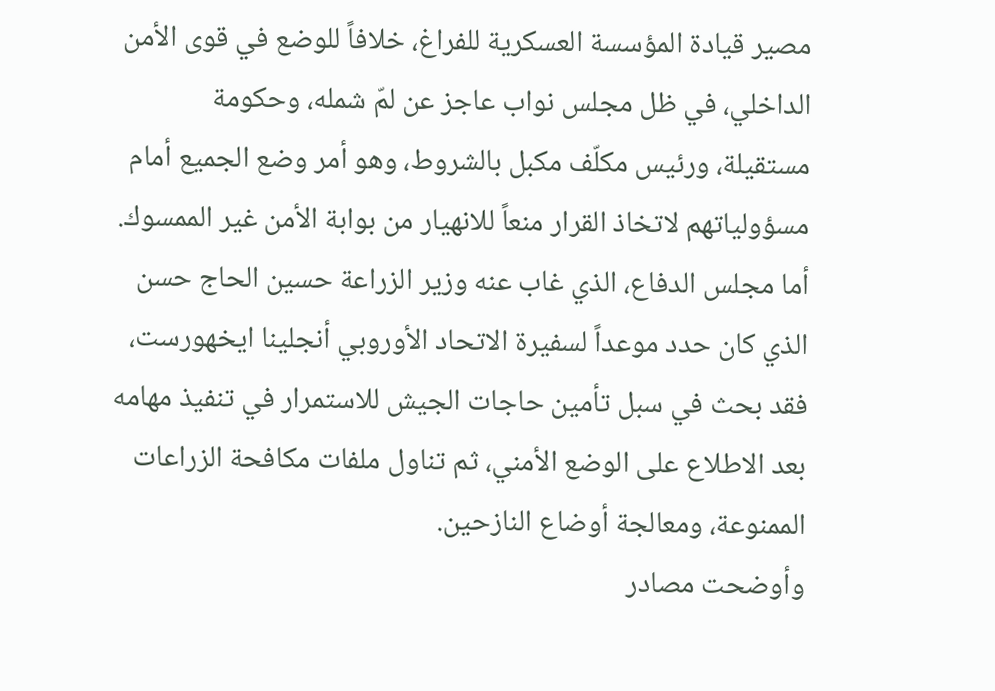مصير قيادة المؤسسة العسكرية للفراغ، خلافاً للوضع في قوى الأمن الداخلي، في ظل مجلس نواب عاجز عن لمّ شمله، وحكومة مستقيلة، ورئيس مكلّف مكبل بالشروط، وهو أمر وضع الجميع أمام مسؤولياتهم لاتخاذ القرار منعاً للانهيار من بوابة الأمن غير الممسوك.
أما مجلس الدفاع، الذي غاب عنه وزير الزراعة حسين الحاج حسن الذي كان حدد موعداً لسفيرة الاتحاد الأوروبي أنجلينا ايخهورست، فقد بحث في سبل تأمين حاجات الجيش للاستمرار في تنفيذ مهامه بعد الاطلاع على الوضع الأمني، ثم تناول ملفات مكافحة الزراعات الممنوعة، ومعالجة أوضاع النازحين.
وأوضحت مصادر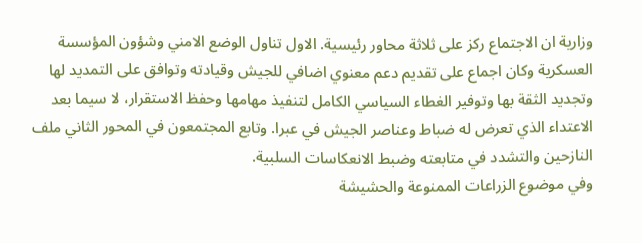وزارية ان الاجتماع ركز على ثلاثة محاور رئيسية. الاول تناول الوضع الامني وشؤون المؤسسة العسكرية وكان اجماع على تقديم دعم معنوي اضافي للجيش وقيادته وتوافق على التمديد لها وتجديد الثقة بها وتوفير الغطاء السياسي الكامل لتنفيذ مهامها وحفظ الاستقرار، لا سيما بعد الاعتداء الذي تعرض له ضباط وعناصر الجيش في عبرا. وتابع المجتمعون في المحور الثاني ملف النازحين والتشدد في متابعته وضبط الانعكاسات السلبية.
وفي موضوع الزراعات الممنوعة والحشيشة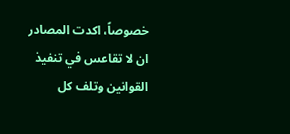خصوصاً، اكدت المصادر ان لا تقاعس في تنفيذ القوانين وتلف كل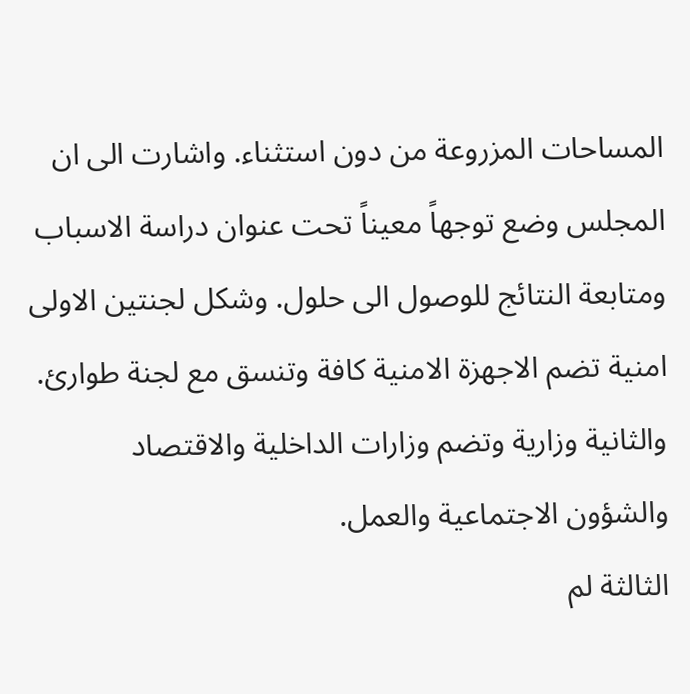المساحات المزروعة من دون استثناء. واشارت الى ان المجلس وضع توجهاً معيناً تحت عنوان دراسة الاسباب ومتابعة النتائج للوصول الى حلول. وشكل لجنتين الاولى امنية تضم الاجهزة الامنية كافة وتنسق مع لجنة طوارئ. والثانية وزارية وتضم وزارات الداخلية والاقتصاد والشؤون الاجتماعية والعمل.
الثالثة لم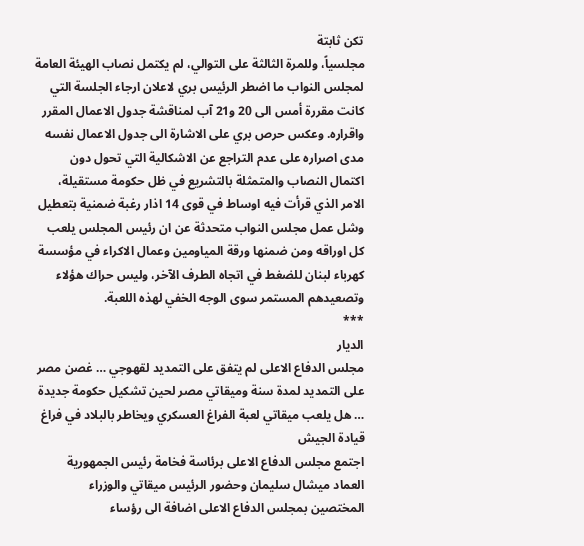تكن ثابتة
مجلسياً، وللمرة الثالثة على التوالي، لم يكتمل نصاب الهيئة العامة لمجلس النواب ما اضطر الرئيس بري لاعلان ارجاء الجلسة التي كانت مقررة أمس الى 20 و21 آب لمناقشة جدول الاعمال المقرر واقراره. وعكس حرص بري على الاشارة الى جدول الاعمال نفسه مدى اصراره على عدم التراجع عن الاشكالية التي تحول دون اكتمال النصاب والمتمثلة بالتشريع في ظل حكومة مستقيلة، الامر الذي قرأت فيه اوساط في قوى 14 اذار رغبة ضمنية بتعطيل وشل عمل مجلس النواب متحدثة عن ان رئيس المجلس يلعب كل اوراقه ومن ضمنها ورقة المياومين وعمال الاكراء في مؤسسة كهرباء لبنان للضغط في اتجاه الطرف الآخر، وليس حراك هؤلاء وتصعيدهم المستمر سوى الوجه الخفي لهذه اللعبة.
***
الديار
مجلس الدفاع الاعلى لم يتفق على التمديد لقهوجي … غصن مصر على التمديد لمدة سنة وميقاتي مصر لحين تشكيل حكومة جديدة … هل يلعب ميقاتي لعبة الفراغ العسكري ويخاطر بالبلاد في فراغ قيادة الجيش
اجتمع مجلس الدفاع الاعلى برئاسة فخامة رئيس الجمهورية العماد ميشال سليمان وحضور الرئيس ميقاتي والوزراء المختصين بمجلس الدفاع الاعلى اضافة الى رؤساء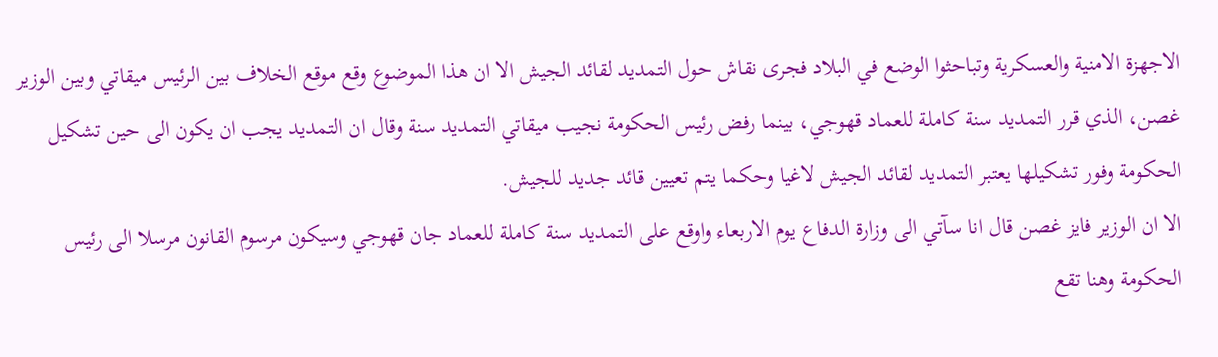الاجهزة الامنية والعسكرية وتباحثوا الوضع في البلاد فجرى نقاش حول التمديد لقائد الجيش الا ان هذا الموضوع وقع موقع الخلاف بين الرئيس ميقاتي وبين الوزير غصن، الذي قرر التمديد سنة كاملة للعماد قهوجي، بينما رفض رئيس الحكومة نجيب ميقاتي التمديد سنة وقال ان التمديد يجب ان يكون الى حين تشكيل الحكومة وفور تشكيلها يعتبر التمديد لقائد الجيش لاغيا وحكما يتم تعيين قائد جديد للجيش.
الا ان الوزير فايز غصن قال انا سآتي الى وزارة الدفاع يوم الاربعاء واوقع على التمديد سنة كاملة للعماد جان قهوجي وسيكون مرسوم القانون مرسلا الى رئيس الحكومة وهنا تقع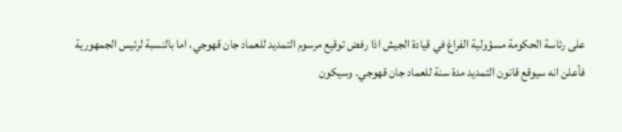على رئاسة الحكومة مسؤولية الفراغ في قيادة الجيش اذا رفض توقيع مرسوم التمديد للعماد جان قهوجي، اما بالنسبة لرئيس الجمهورية فأعلن انه سيوقع قانون التمديد مدة سنة للعماد جان قهوجي. وسيكون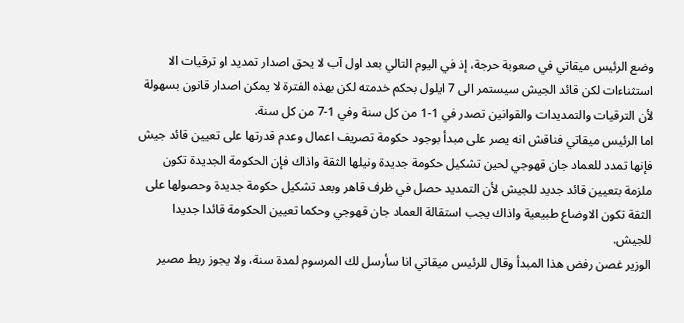وضع الرئيس ميقاتي في صعوبة حرجة، إذ في اليوم التالي بعد اول آب لا يحق اصدار تمديد او ترقيات الا استثناءات لكن قائد الجيش سيستمر الى 7 ايلول بحكم خدمته لكن بهذه الفترة لا يمكن اصدار قانون بسهولة لأن الترقيات والتمديدات والقوانين تصدر في 1-1 من كل سنة وفي 1-7 من كل سنة.
اما الرئيس ميقاتي فناقش انه يصر على مبدأ بوجود حكومة تصريف اعمال وعدم قدرتها على تعيين قائد جيش فإنها تمدد للعماد جان قهوجي لحين تشكيل حكومة جديدة ونيلها الثقة واذاك فإن الحكومة الجديدة تكون ملزمة بتعيين قائد جديد للجيش لأن التمديد حصل في ظرف قاهر وبعد تشكيل حكومة جديدة وحصولها على الثقة تكون الاوضاع طبيعية واذاك يجب استقالة العماد جان قهوجي وحكما تعيين الحكومة قائدا جديدا للجيش.
الوزير غصن رفض هذا المبدأ وقال للرئيس ميقاتي انا سأرسل لك المرسوم لمدة سنة، ولا يجوز ربط مصير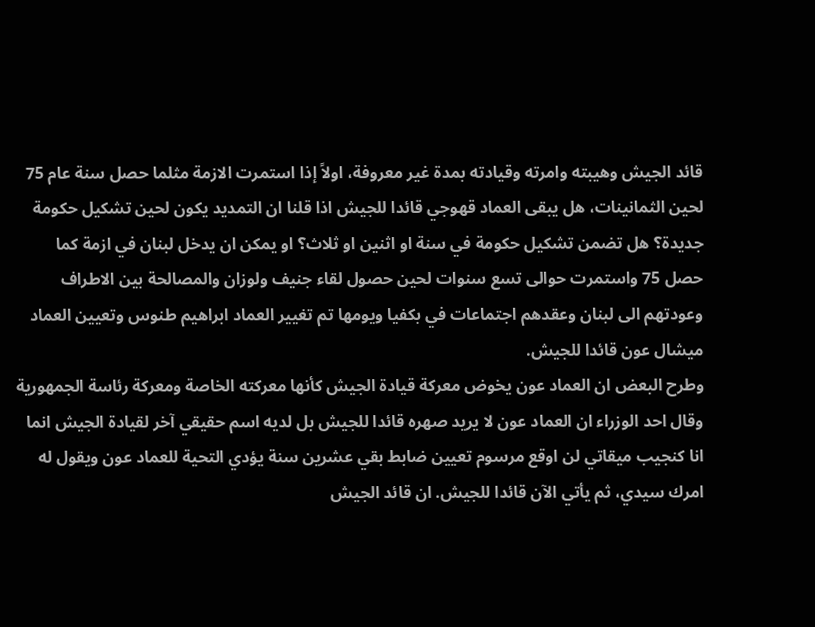قائد الجيش وهيبته وامرته وقيادته بمدة غير معروفة، اولاً إذا استمرت الازمة مثلما حصل سنة عام 75 لحين الثمانينات، هل يبقى العماد قهوجي قائدا للجيش اذا قلنا ان التمديد يكون لحين تشكيل حكومة جديدة؟ هل تضمن تشكيل حكومة في سنة او اثنين او ثلاث؟ او يمكن ان يدخل لبنان في ازمة كما حصل 75 واستمرت حوالى تسع سنوات لحين حصول لقاء جنيف ولوزان والمصالحة بين الاطراف وعودتهم الى لبنان وعقدهم اجتماعات في بكفيا ويومها تم تغيير العماد ابراهيم طنوس وتعيين العماد ميشال عون قائدا للجيش.
وطرح البعض ان العماد عون يخوض معركة قيادة الجيش كأنها معركته الخاصة ومعركة رئاسة الجمهورية وقال احد الوزراء ان العماد عون لا يريد صهره قائدا للجيش بل لديه اسم حقيقي آخر لقيادة الجيش انما انا كنجيب ميقاتي لن اوقع مرسوم تعيين ضابط بقي عشرين سنة يؤدي التحية للعماد عون ويقول له امرك سيدي، ثم يأتي الآن قائدا للجيش. ان قائد الجيش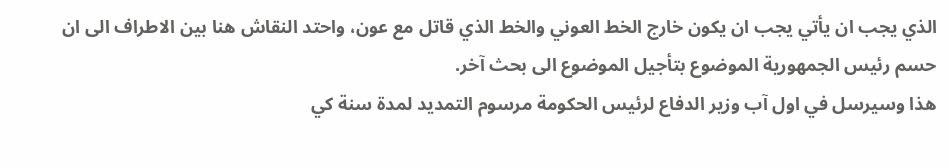الذي يجب ان يأتي يجب ان يكون خارج الخط العوني والخط الذي قاتل مع عون، واحتد النقاش هنا بين الاطراف الى ان حسم رئيس الجمهورية الموضوع بتأجيل الموضوع الى بحث آخر.
هذا وسيرسل في اول آب وزير الدفاع لرئيس الحكومة مرسوم التمديد لمدة سنة كي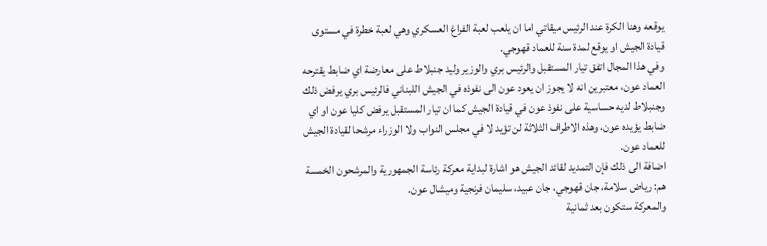يوقعه وهنا الكرة عند الرئيس ميقاتي اما ان يلعب لعبة الفراغ العسكري وهي لعبة خطرة في مستوى قيادة الجيش او يوقع لمدة سنة للعماد قهوجي.
وفي هذا المجال اتفق تيار المستقبل والرئيس بري والوزير وليد جنبلاط على معارضة اي ضابط يقترحه العماد عون، معتبرين انه لا يجوز ان يعود عون الى نفوذه في الجيش اللبناني فالرئيس بري يرفض ذلك وجنبلاط لديه حساسية على نفوذ عون في قيادة الجيش كما ان تيار المستقبل يرفض كليا عون او اي ضابط يؤيده عون، وهذه الاطراف الثلاثة لن تؤيد لا في مجلس النواب ولا الوزراء مرشحا لقيادة الجيش للعماد عون.
اضافة الى ذلك فإن التمديد لقائد الجيش هو اشارة لبداية معركة رئاسة الجمهورية والمرشحون الخمسة هم: رياض سلامة، جان قهوجي، جان عبيد، سليمان فرنجية وميشال عون.
والمعركة ستكون بعد ثمانية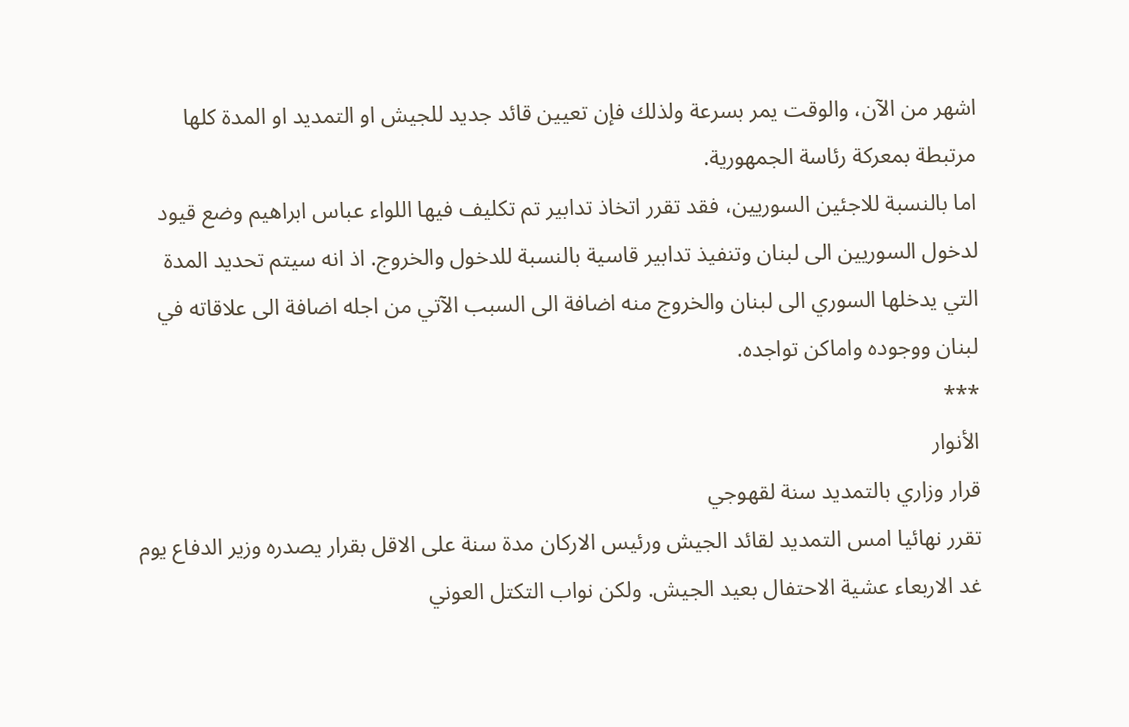اشهر من الآن، والوقت يمر بسرعة ولذلك فإن تعيين قائد جديد للجيش او التمديد او المدة كلها مرتبطة بمعركة رئاسة الجمهورية.
اما بالنسبة للاجئين السوريين، فقد تقرر اتخاذ تدابير تم تكليف فيها اللواء عباس ابراهيم وضع قيود لدخول السوريين الى لبنان وتنفيذ تدابير قاسية بالنسبة للدخول والخروج. اذ انه سيتم تحديد المدة التي يدخلها السوري الى لبنان والخروج منه اضافة الى السبب الآتي من اجله اضافة الى علاقاته في لبنان ووجوده واماكن تواجده.
***
الأنوار
قرار وزاري بالتمديد سنة لقهوجي
تقرر نهائيا امس التمديد لقائد الجيش ورئيس الاركان مدة سنة على الاقل بقرار يصدره وزير الدفاع يوم غد الاربعاء عشية الاحتفال بعيد الجيش. ولكن نواب التكتل العوني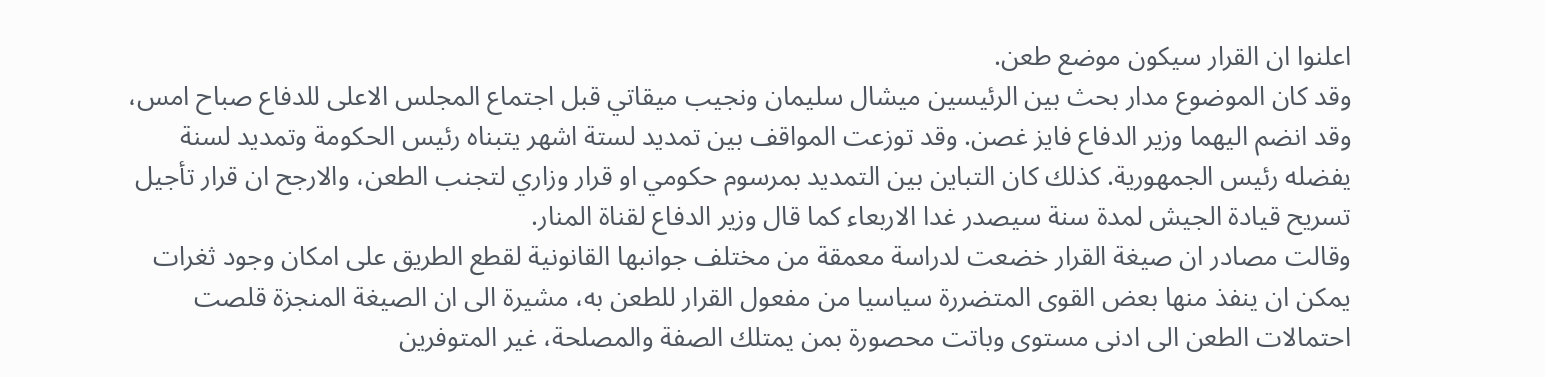اعلنوا ان القرار سيكون موضع طعن.
وقد كان الموضوع مدار بحث بين الرئيسين ميشال سليمان ونجيب ميقاتي قبل اجتماع المجلس الاعلى للدفاع صباح امس، وقد انضم اليهما وزير الدفاع فايز غصن. وقد توزعت المواقف بين تمديد لستة اشهر يتبناه رئيس الحكومة وتمديد لسنة يفضله رئيس الجمهورية. كذلك كان التباين بين التمديد بمرسوم حكومي او قرار وزاري لتجنب الطعن، والارجح ان قرار تأجيل تسريح قيادة الجيش لمدة سنة سيصدر غدا الاربعاء كما قال وزير الدفاع لقناة المنار.
وقالت مصادر ان صيغة القرار خضعت لدراسة معمقة من مختلف جوانبها القانونية لقطع الطريق على امكان وجود ثغرات يمكن ان ينفذ منها بعض القوى المتضررة سياسيا من مفعول القرار للطعن به، مشيرة الى ان الصيغة المنجزة قلصت احتمالات الطعن الى ادنى مستوى وباتت محصورة بمن يمتلك الصفة والمصلحة، غير المتوفرين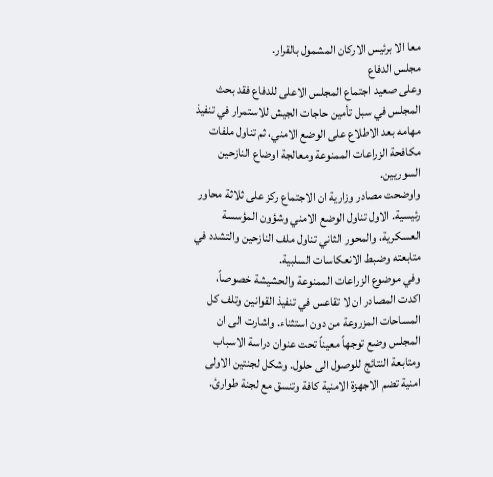معا الا برئيس الاركان المشمول بالقرار.
مجلس الدفاع
وعلى صعيد اجتماع المجلس الاعلى للدفاع فقد بحث المجلس في سبل تأمين حاجات الجيش للاستمرار في تنفيذ مهامه بعد الاطلاع على الوضع الامني، ثم تناول ملفات مكافحة الزراعات الممنوعة ومعالجة اوضاع النازحين السوريين.
واوضحت مصادر وزارية ان الاجتماع ركز على ثلاثة محاور رئيسية. الاول تناول الوضع الامني وشؤون المؤسسة العسكرية، والمحور الثاني تناول ملف النازحين والتشدد في متابعته وضبط الانعكاسات السلبية.
وفي موضوع الزراعات الممنوعة والحشيشة خصوصاً، اكدت المصادر ان لا تقاعس في تنفيذ القوانين وتلف كل المساحات المزروعة من دون استثناء. واشارت الى ان المجلس وضع توجهاً معيناً تحت عنوان دراسة الاسباب ومتابعة النتائج للوصول الى حلول. وشكل لجنتين الاولى امنية تضم الاجهزة الامنية كافة وتنسق مع لجنة طوارئ.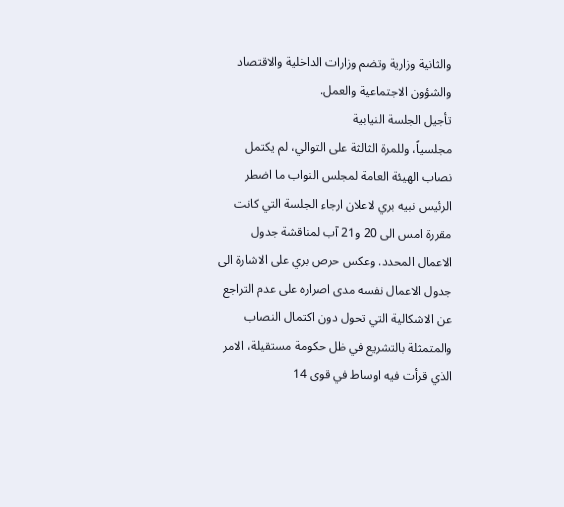والثانية وزارية وتضم وزارات الداخلية والاقتصاد والشؤون الاجتماعية والعمل.
تأجيل الجلسة النيابية
مجلسياً، وللمرة الثالثة على التوالي، لم يكتمل نصاب الهيئة العامة لمجلس النواب ما اضطر الرئيس نبيه بري لاعلان ارجاء الجلسة التي كانت مقررة امس الى 20 و21 آب لمناقشة جدول الاعمال المحدد. وعكس حرص بري على الاشارة الى جدول الاعمال نفسه مدى اصراره على عدم التراجع عن الاشكالية التي تحول دون اكتمال النصاب والمتمثلة بالتشريع في ظل حكومة مستقيلة، الامر الذي قرأت فيه اوساط في قوى 14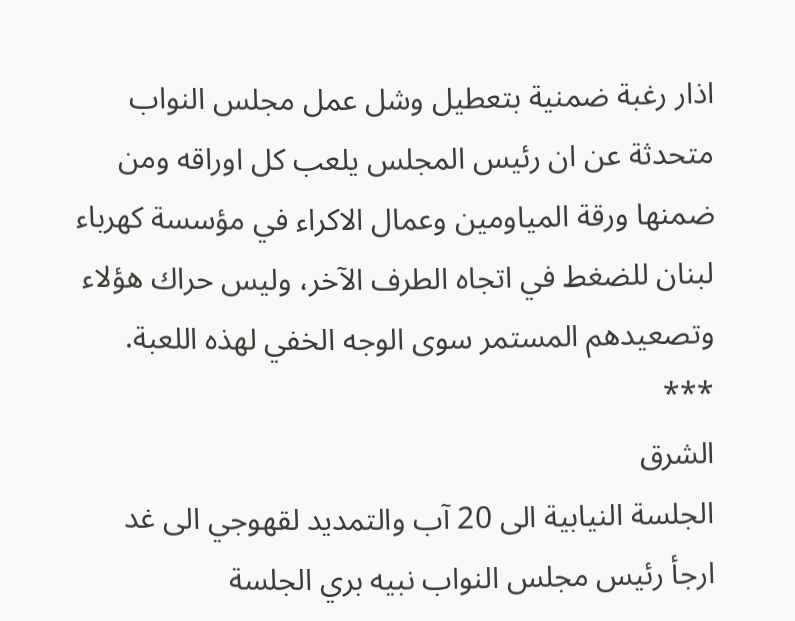اذار رغبة ضمنية بتعطيل وشل عمل مجلس النواب متحدثة عن ان رئيس المجلس يلعب كل اوراقه ومن ضمنها ورقة المياومين وعمال الاكراء في مؤسسة كهرباء لبنان للضغط في اتجاه الطرف الآخر، وليس حراك هؤلاء وتصعيدهم المستمر سوى الوجه الخفي لهذه اللعبة.
***
الشرق
الجلسة النيابية الى 20 آب والتمديد لقهوجي الى غد
ارجأ رئيس مجلس النواب نبيه بري الجلسة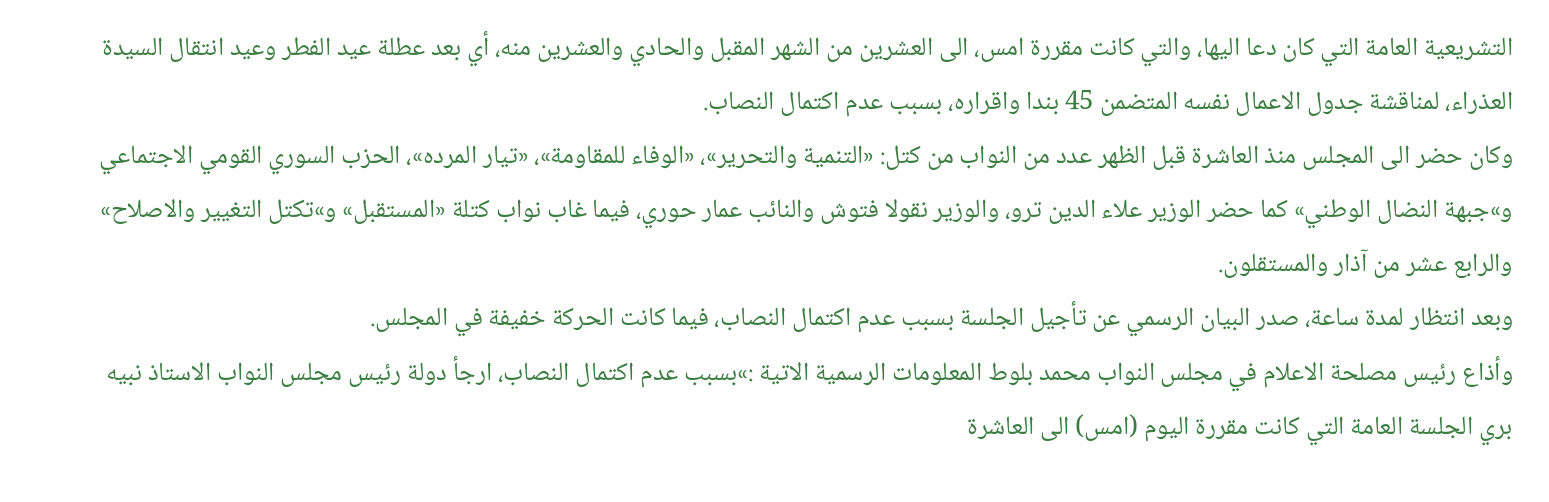التشريعية العامة التي كان دعا اليها، والتي كانت مقررة امس، الى العشرين من الشهر المقبل والحادي والعشرين منه، أي بعد عطلة عيد الفطر وعيد انتقال السيدة العذراء، لمناقشة جدول الاعمال نفسه المتضمن 45 بندا واقراره، بسبب عدم اكتمال النصاب.
وكان حضر الى المجلس منذ العاشرة قبل الظهر عدد من النواب من كتل: «التنمية والتحرير»، «الوفاء للمقاومة»، «تيار المرده»، الحزب السوري القومي الاجتماعي و»جبهة النضال الوطني» كما حضر الوزير علاء الدين ترو، والوزير نقولا فتوش والنائب عمار حوري، فيما غاب نواب كتلة «المستقبل» و»تكتل التغيير والاصلاح» والرابع عشر من آذار والمستقلون.
وبعد انتظار لمدة ساعة، صدر البيان الرسمي عن تأجيل الجلسة بسبب عدم اكتمال النصاب، فيما كانت الحركة خفيفة في المجلس.
وأذاع رئيس مصلحة الاعلام في مجلس النواب محمد بلوط المعلومات الرسمية الاتية :»بسبب عدم اكتمال النصاب، ارجأ دولة رئيس مجلس النواب الاستاذ نبيه بري الجلسة العامة التي كانت مقررة اليوم (امس) الى العاشرة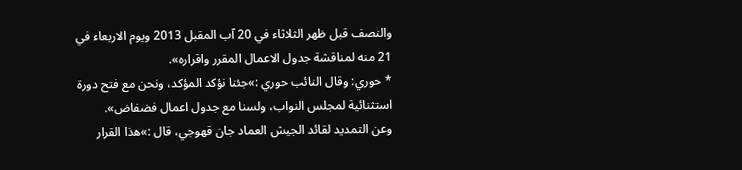والنصف قبل ظهر الثلاثاء في 20 آب المقبل 2013 ويوم الاربعاء في 21 منه لمناقشة جدول الاعمال المقرر واقراره».
* حوري: وقال النائب حوري :»جئنا نؤكد المؤكد، ونحن مع فتح دورة استثنائية لمجلس النواب، ولسنا مع جدول اعمال فضفاض».
وعن التمديد لقائد الجيش العماد جان قهوجي، قال :»هذا القرار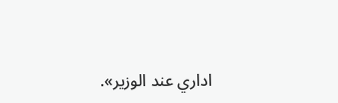اداري عند الوزير».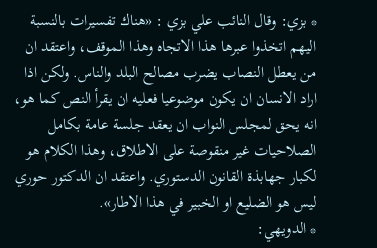* بزي: وقال النائب علي بزي : «هناك تفسيرات بالنسبة اليهم اتخذوا عبرها هذا الاتجاه وهذا الموقف، واعتقد ان من يعطل النصاب يضرب مصالح البلد والناس. ولكن اذا اراد الانسان ان يكون موضوعيا فعليه ان يقرأ النص كما هو، انه يحق لمجلس النواب ان يعقد جلسة عامة بكامل الصلاحيات غير منقوصة على الاطلاق، وهذا الكلام هو لكبار جهابذة القانون الدستوري. واعتقد ان الدكتور حوري ليس هو الضليع او الخبير في هذا الاطار».
* الدويهي: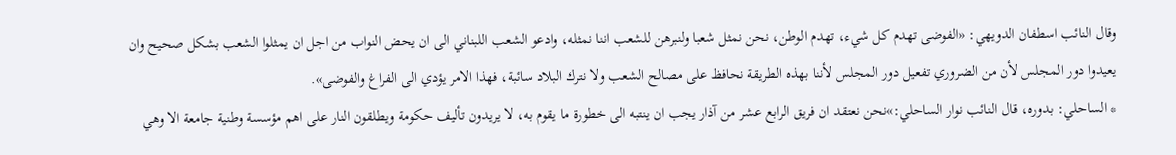وقال النائب اسطفان الدويهي: «الفوضى تهدم كل شيء، تهدم الوطن، نحن نمثل شعبا ولنبرهن للشعب اننا نمثله، وادعو الشعب اللبناني الى ان يحض النواب من اجل ان يمثلوا الشعب بشكل صحيح وان يعيدوا دور المجلس لأن من الضروري تفعيل دور المجلس لأننا بهذه الطريقة نحافظ على مصالح الشعب ولا نترك البلاد سائبة، فهذا الامر يؤدي الى الفراغ والفوضى».
* الساحلي: بدوره، قال النائب نوار الساحلي:»نحن نعتقد ان فريق الرابع عشر من آذار يجب ان ينتبه الى خطورة ما يقوم به، لا يريدون تأليف حكومة ويطلقون النار على اهم مؤسسة وطنية جامعة الا وهي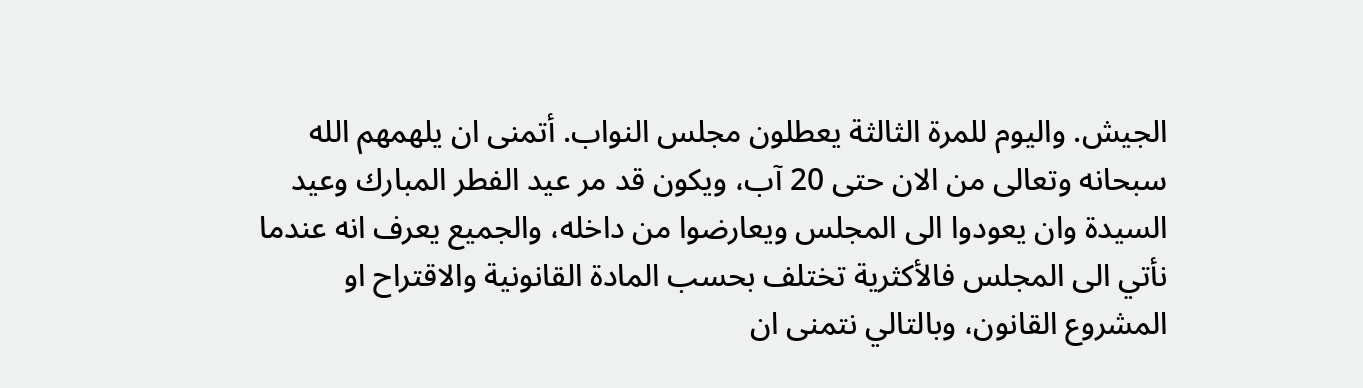الجيش. واليوم للمرة الثالثة يعطلون مجلس النواب. أتمنى ان يلهمهم الله سبحانه وتعالى من الان حتى 20 آب، ويكون قد مر عيد الفطر المبارك وعيد السيدة وان يعودوا الى المجلس ويعارضوا من داخله، والجميع يعرف انه عندما نأتي الى المجلس فالأكثرية تختلف بحسب المادة القانونية والاقتراح او المشروع القانون، وبالتالي نتمنى ان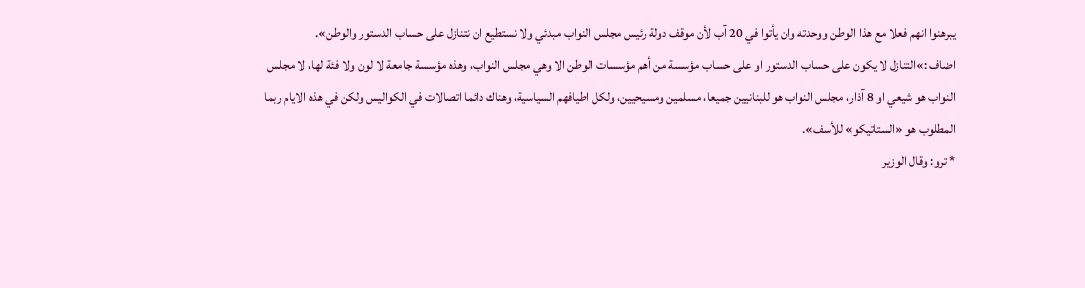يبرهنوا انهم فعلا مع هذا الوطن ووحدته وان يأتوا في 20 آب لأن موقف دولة رئيس مجلس النواب مبدئي ولا نستطيع ان نتنازل على حساب الدستور والوطن».
اضاف :»التنازل لا يكون على حساب الدستور او على حساب مؤسسة من أهم مؤسسات الوطن الا وهي مجلس النواب، وهذه مؤسسة جامعة لا لون ولا فئة لها، لا مجلس النواب هو شيعي او 8 آذار، مجلس النواب هو للبنانيين جميعا، مسلمين ومسيحيين، ولكل اطيافهم السياسية، وهناك دائما اتصالات في الكواليس ولكن في هذه الايام ربما المطلوب هو «الستاتيكو» للأسف».
* ترو: وقال الوزير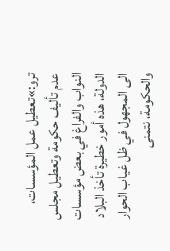ترو:»تعطيل عمل المؤسسات، عدم تأليف حكومة وتعطيل مجلس النواب والفراغ في بعض مؤسسات الدولة، هذه أمور خطيرة تأخذ البلاد الى المجهول في ظل غياب الحوار والحكومة، نتمنى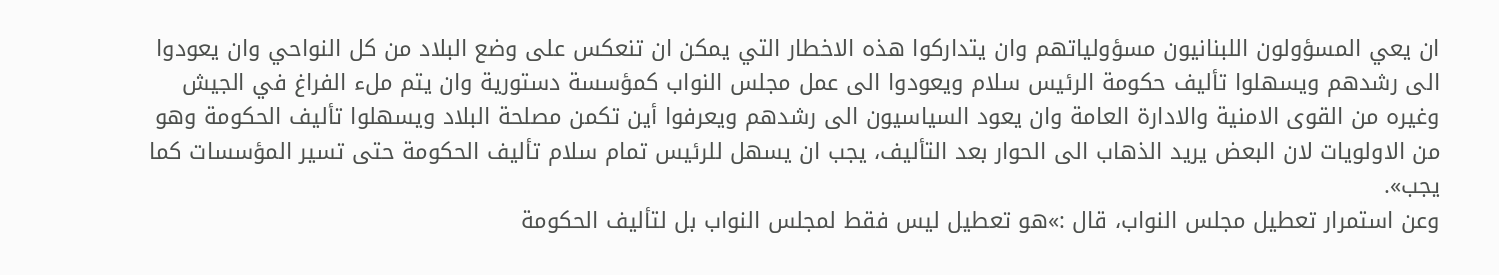ان يعي المسؤولون اللبنانيون مسؤولياتهم وان يتداركوا هذه الاخطار التي يمكن ان تنعكس على وضع البلاد من كل النواحي وان يعودوا الى رشدهم ويسهلوا تأليف حكومة الرئيس سلام ويعودوا الى عمل مجلس النواب كمؤسسة دستورية وان يتم ملء الفراغ في الجيش وغيره من القوى الامنية والادارة العامة وان يعود السياسيون الى رشدهم ويعرفوا أين تكمن مصلحة البلاد ويسهلوا تأليف الحكومة وهو من الاولويات لان البعض يريد الذهاب الى الحوار بعد التأليف، يجب ان يسهل للرئيس تمام سلام تأليف الحكومة حتى تسير المؤسسات كما يجب».
وعن استمرار تعطيل مجلس النواب، قال :»هو تعطيل ليس فقط لمجلس النواب بل لتأليف الحكومة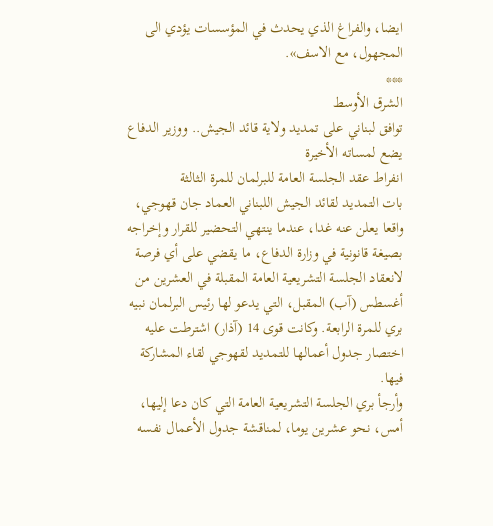ايضا، والفراغ الذي يحدث في المؤسسات يؤدي الى المجهول، مع الاسف».
***
الشرق الأوسط
توافق لبناني على تمديد ولاية قائد الجيش.. ووزير الدفاع يضع لمساته الأخيرة
انفراط عقد الجلسة العامة للبرلمان للمرة الثالثة
بات التمديد لقائد الجيش اللبناني العماد جان قهوجي، واقعا يعلن عنه غدا، عندما ينتهي التحضير للقرار وإخراجه بصيغة قانونية في وزارة الدفاع، ما يقضي على أي فرصة لانعقاد الجلسة التشريعية العامة المقبلة في العشرين من أغسطس (آب) المقبل، التي يدعو لها رئيس البرلمان نبيه بري للمرة الرابعة. وكانت قوى 14 (آذار) اشترطت عليه اختصار جدول أعمالها للتمديد لقهوجي لقاء المشاركة فيها.
وأرجأ بري الجلسة التشريعية العامة التي كان دعا إليها، أمس، نحو عشرين يوما، لمناقشة جدول الأعمال نفسه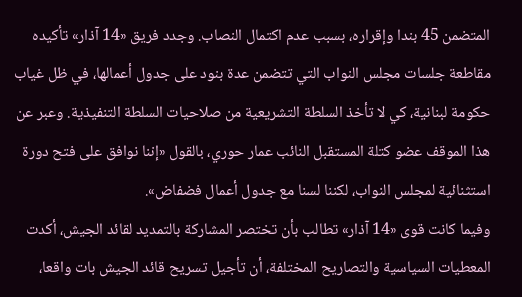المتضمن 45 بندا وإقراره، بسبب عدم اكتمال النصاب. وجدد فريق «14 آذار» تأكيده مقاطعة جلسات مجلس النواب التي تتضمن عدة بنود على جدول أعمالها، في ظل غياب حكومة لبنانية، كي لا تأخذ السلطة التشريعية من صلاحيات السلطة التنفيذية. وعبر عن هذا الموقف عضو كتلة المستقبل النائب عمار حوري، بالقول «إننا نوافق على فتح دورة استثنائية لمجلس النواب، لكننا لسنا مع جدول أعمال فضفاض».
وفيما كانت قوى «14 آذار» تطالب بأن تختصر المشاركة بالتمديد لقائد الجيش، أكدت المعطيات السياسية والتصاريح المختلفة، أن تأجيل تسريح قائد الجيش بات واقعا،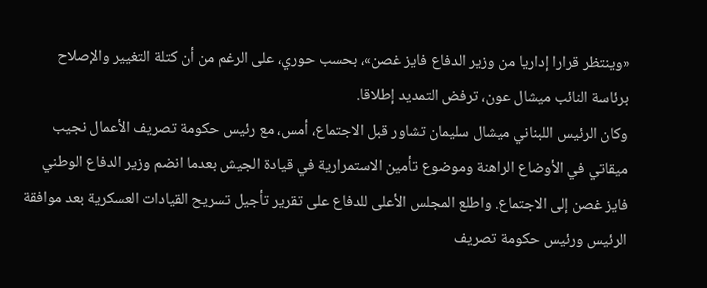«وينتظر قرارا إداريا من وزير الدفاع فايز غصن»، بحسب حوري، على الرغم من أن كتلة التغيير والإصلاح برئاسة النائب ميشال عون، ترفض التمديد إطلاقا.
وكان الرئيس اللبناني ميشال سليمان تشاور قبل الاجتماع، أمس، مع رئيس حكومة تصريف الأعمال نجيب ميقاتي في الأوضاع الراهنة وموضوع تأمين الاستمرارية في قيادة الجيش بعدما انضم وزير الدفاع الوطني فايز غصن إلى الاجتماع. واطلع المجلس الأعلى للدفاع على تقرير تأجيل تسريح القيادات العسكرية بعد موافقة الرئيس ورئيس حكومة تصريف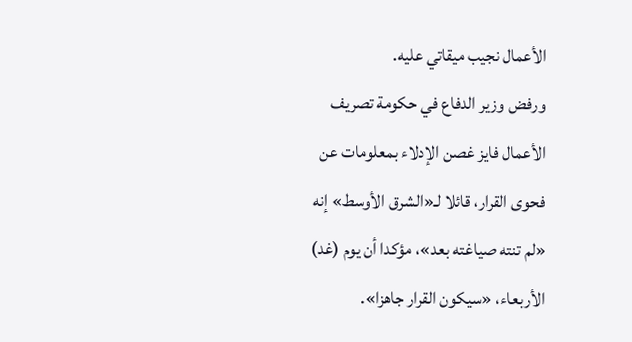الأعمال نجيب ميقاتي عليه.
ورفض وزير الدفاع في حكومة تصريف الأعمال فايز غصن الإدلاء بمعلومات عن فحوى القرار، قائلا لـ«الشرق الأوسط» إنه «لم تنته صياغته بعد»، مؤكدا أن يوم (غد) الأربعاء، «سيكون القرار جاهزا».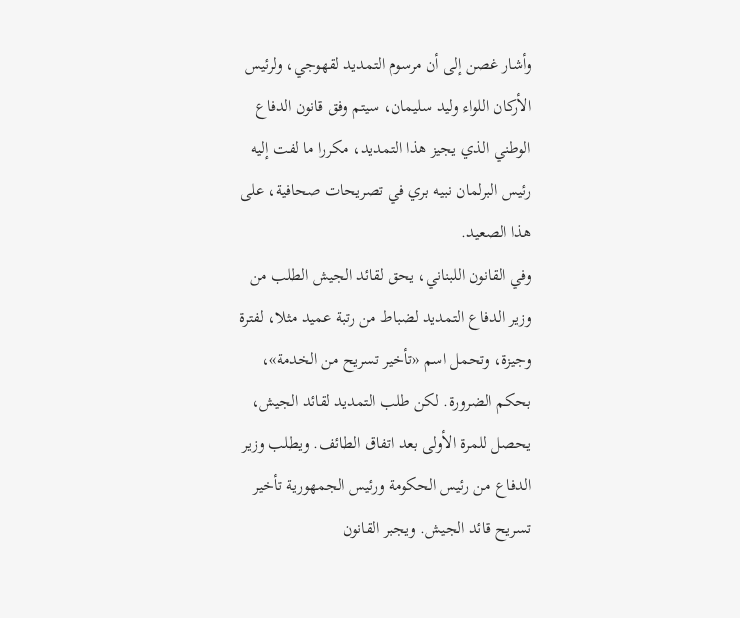وأشار غصن إلى أن مرسوم التمديد لقهوجي، ولرئيس الأركان اللواء وليد سليمان، سيتم وفق قانون الدفاع الوطني الذي يجيز هذا التمديد، مكررا ما لفت إليه رئيس البرلمان نبيه بري في تصريحات صحافية، على هذا الصعيد.
وفي القانون اللبناني، يحق لقائد الجيش الطلب من وزير الدفاع التمديد لضباط من رتبة عميد مثلا، لفترة وجيزة، وتحمل اسم «تأخير تسريح من الخدمة»، بحكم الضرورة. لكن طلب التمديد لقائد الجيش، يحصل للمرة الأولى بعد اتفاق الطائف. ويطلب وزير الدفاع من رئيس الحكومة ورئيس الجمهورية تأخير تسريح قائد الجيش. ويجبر القانون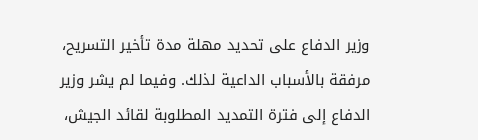وزير الدفاع على تحديد مهلة مدة تأخير التسريح، مرفقة بالأسباب الداعية لذلك. وفيما لم يشر وزير الدفاع إلى فترة التمديد المطلوبة لقائد الجيش،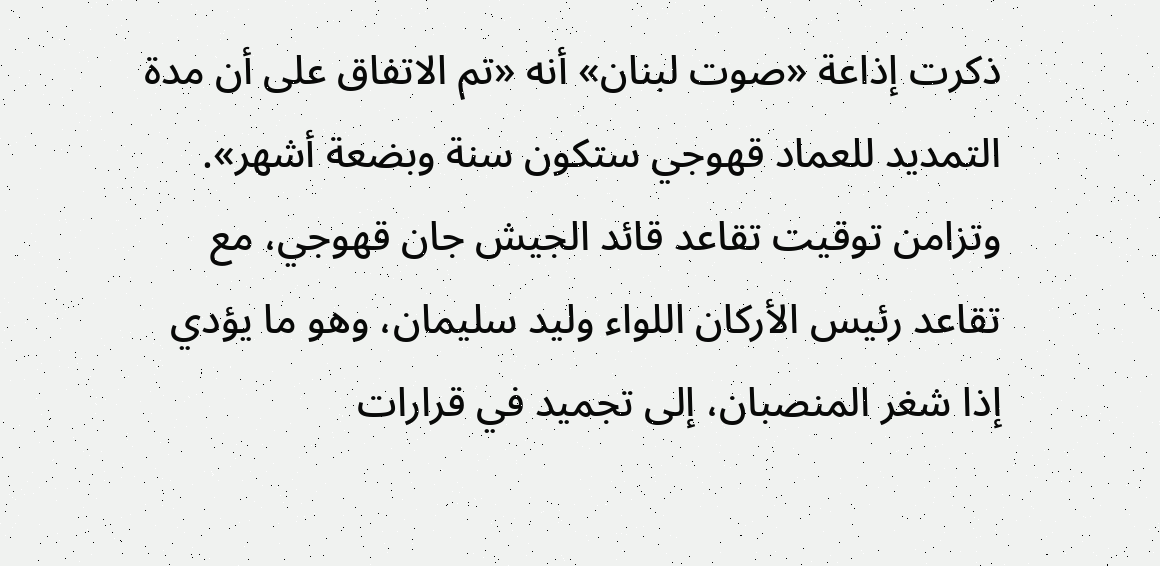ذكرت إذاعة «صوت لبنان» أنه «تم الاتفاق على أن مدة التمديد للعماد قهوجي ستكون سنة وبضعة أشهر».
وتزامن توقيت تقاعد قائد الجيش جان قهوجي، مع تقاعد رئيس الأركان اللواء وليد سليمان، وهو ما يؤدي إذا شغر المنصبان، إلى تجميد في قرارات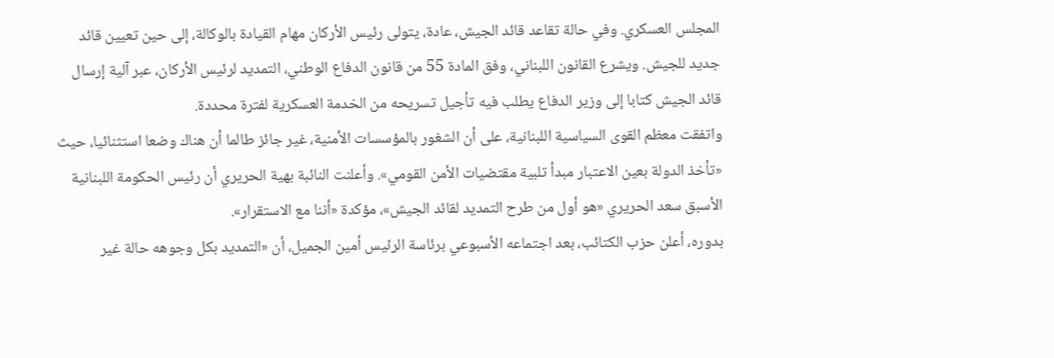المجلس العسكري. وفي حالة تقاعد قائد الجيش، عادة، يتولى رئيس الأركان مهام القيادة بالوكالة، إلى حين تعيين قائد جديد للجيش. ويشرع القانون اللبناني، وفق المادة 55 من قانون الدفاع الوطني، التمديد لرئيس الأركان، عبر آلية إرسال قائد الجيش كتابا إلى وزير الدفاع يطلب فيه تأجيل تسريحه من الخدمة العسكرية لفترة محددة.
واتفقت معظم القوى السياسية اللبنانية، على أن الشغور بالمؤسسات الأمنية، غير جائز طالما أن هناك وضعا استثنائيا، حيث «تأخذ الدولة بعين الاعتبار مبدأ تلبية مقتضيات الأمن القومي». وأعلنت النائبة بهية الحريري أن رئيس الحكومة اللبنانية الأسبق سعد الحريري «هو أول من طرح التمديد لقائد الجيش»، مؤكدة «أننا مع الاستقرار».
بدوره، أعلن حزب الكتائب، بعد اجتماعه الأسبوعي برئاسة الرئيس أمين الجميل، أن «التمديد بكل وجوهه حالة غير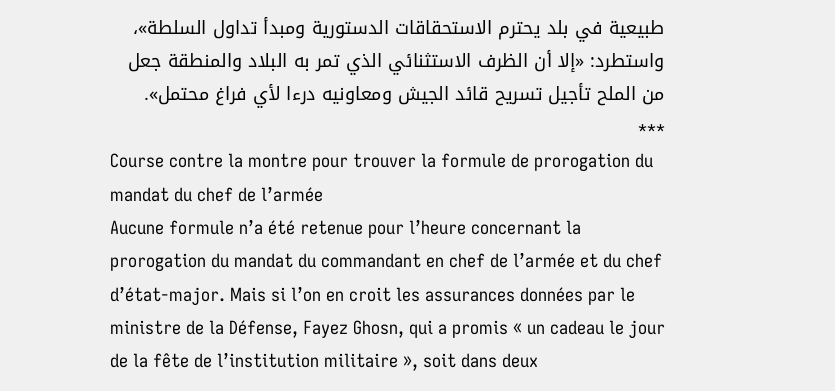طبيعية في بلد يحترم الاستحقاقات الدستورية ومبدأ تداول السلطة»، واستطرد: «إلا أن الظرف الاستثنائي الذي تمر به البلاد والمنطقة جعل من الملح تأجيل تسريح قائد الجيش ومعاونيه درءا لأي فراغ محتمل».
***
Course contre la montre pour trouver la formule de prorogation du mandat du chef de l’armée
Aucune formule n’a été retenue pour l’heure concernant la prorogation du mandat du commandant en chef de l’armée et du chef d’état-major. Mais si l’on en croit les assurances données par le ministre de la Défense, Fayez Ghosn, qui a promis « un cadeau le jour de la fête de l’institution militaire », soit dans deux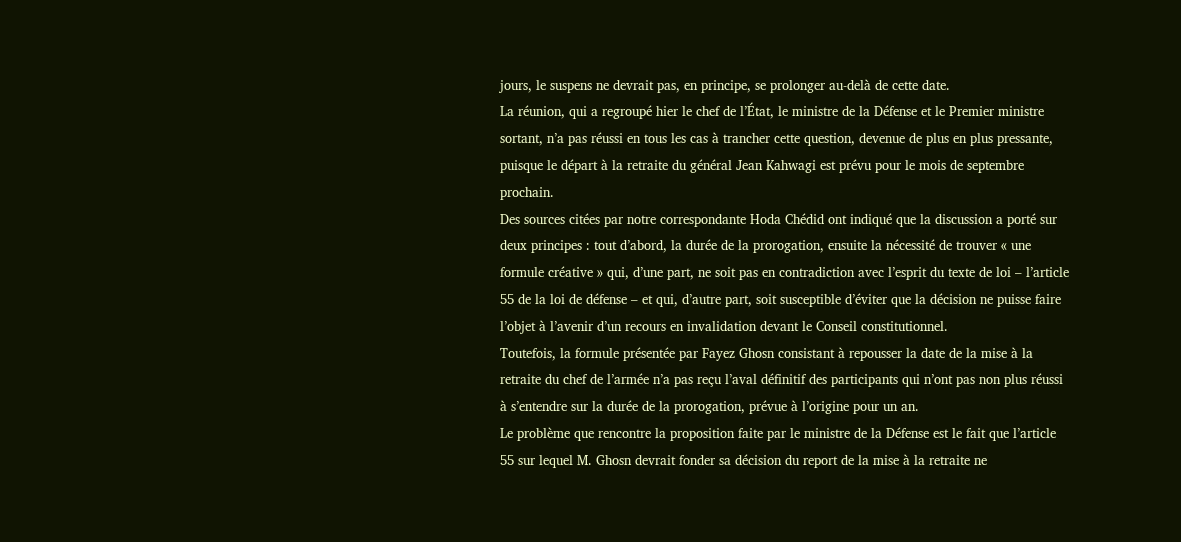jours, le suspens ne devrait pas, en principe, se prolonger au-delà de cette date.
La réunion, qui a regroupé hier le chef de l’État, le ministre de la Défense et le Premier ministre sortant, n’a pas réussi en tous les cas à trancher cette question, devenue de plus en plus pressante, puisque le départ à la retraite du général Jean Kahwagi est prévu pour le mois de septembre prochain.
Des sources citées par notre correspondante Hoda Chédid ont indiqué que la discussion a porté sur deux principes : tout d’abord, la durée de la prorogation, ensuite la nécessité de trouver « une formule créative » qui, d’une part, ne soit pas en contradiction avec l’esprit du texte de loi – l’article 55 de la loi de défense – et qui, d’autre part, soit susceptible d’éviter que la décision ne puisse faire l’objet à l’avenir d’un recours en invalidation devant le Conseil constitutionnel.
Toutefois, la formule présentée par Fayez Ghosn consistant à repousser la date de la mise à la retraite du chef de l’armée n’a pas reçu l’aval définitif des participants qui n’ont pas non plus réussi à s’entendre sur la durée de la prorogation, prévue à l’origine pour un an.
Le problème que rencontre la proposition faite par le ministre de la Défense est le fait que l’article 55 sur lequel M. Ghosn devrait fonder sa décision du report de la mise à la retraite ne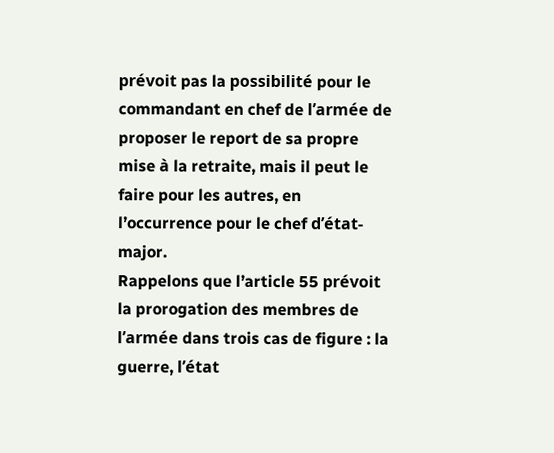prévoit pas la possibilité pour le commandant en chef de l’armée de proposer le report de sa propre mise à la retraite, mais il peut le faire pour les autres, en l’occurrence pour le chef d’état-major.
Rappelons que l’article 55 prévoit la prorogation des membres de l’armée dans trois cas de figure : la guerre, l’état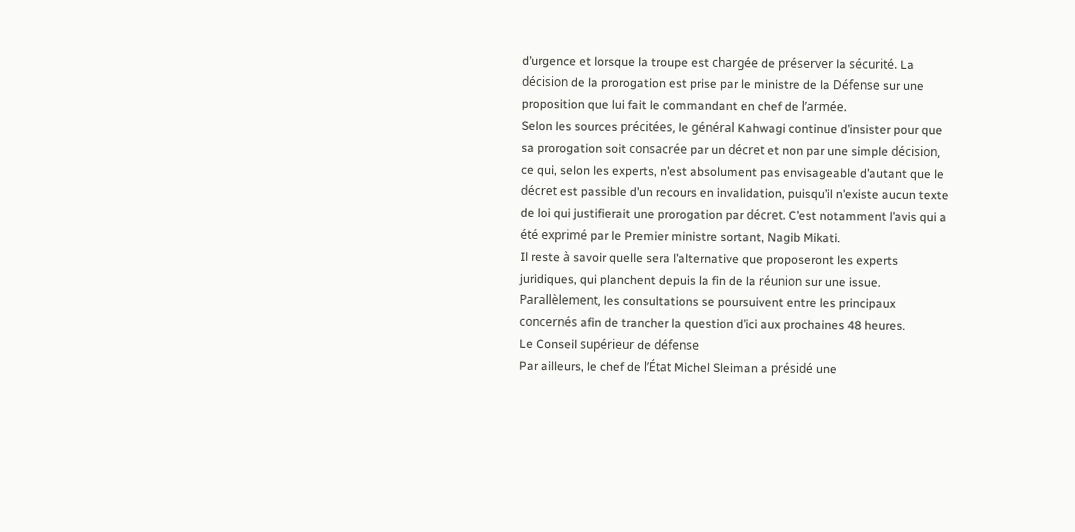d’urgence et lorsque la troupe est chargée de préserver la sécurité. La décision de la prorogation est prise par le ministre de la Défense sur une proposition que lui fait le commandant en chef de l’armée.
Selon les sources précitées, le général Kahwagi continue d’insister pour que sa prorogation soit consacrée par un décret et non par une simple décision, ce qui, selon les experts, n’est absolument pas envisageable d’autant que le décret est passible d’un recours en invalidation, puisqu’il n’existe aucun texte de loi qui justifierait une prorogation par décret. C’est notamment l’avis qui a été exprimé par le Premier ministre sortant, Nagib Mikati.
Il reste à savoir quelle sera l’alternative que proposeront les experts juridiques, qui planchent depuis la fin de la réunion sur une issue. Parallèlement, les consultations se poursuivent entre les principaux concernés afin de trancher la question d’ici aux prochaines 48 heures.
Le Conseil supérieur de défense
Par ailleurs, le chef de l’État Michel Sleiman a présidé une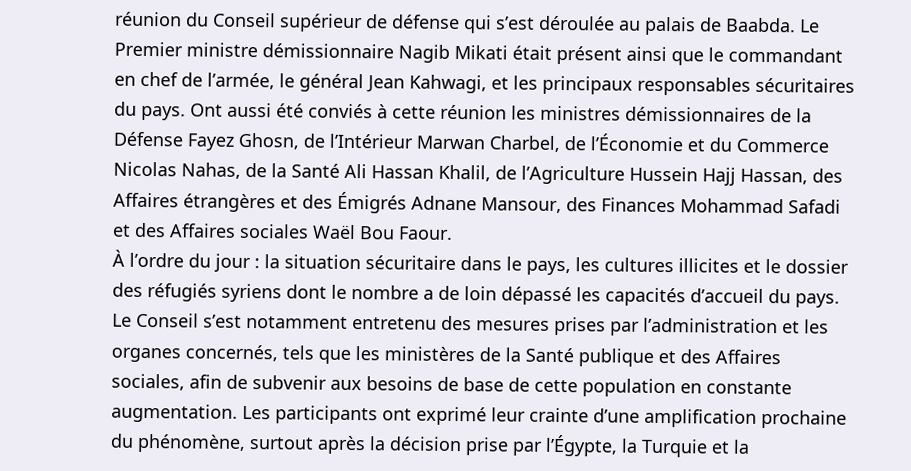réunion du Conseil supérieur de défense qui s’est déroulée au palais de Baabda. Le Premier ministre démissionnaire Nagib Mikati était présent ainsi que le commandant en chef de l’armée, le général Jean Kahwagi, et les principaux responsables sécuritaires du pays. Ont aussi été conviés à cette réunion les ministres démissionnaires de la Défense Fayez Ghosn, de l’Intérieur Marwan Charbel, de l’Économie et du Commerce Nicolas Nahas, de la Santé Ali Hassan Khalil, de l’Agriculture Hussein Hajj Hassan, des Affaires étrangères et des Émigrés Adnane Mansour, des Finances Mohammad Safadi et des Affaires sociales Waël Bou Faour.
À l’ordre du jour : la situation sécuritaire dans le pays, les cultures illicites et le dossier des réfugiés syriens dont le nombre a de loin dépassé les capacités d’accueil du pays.
Le Conseil s’est notamment entretenu des mesures prises par l’administration et les organes concernés, tels que les ministères de la Santé publique et des Affaires sociales, afin de subvenir aux besoins de base de cette population en constante augmentation. Les participants ont exprimé leur crainte d’une amplification prochaine du phénomène, surtout après la décision prise par l’Égypte, la Turquie et la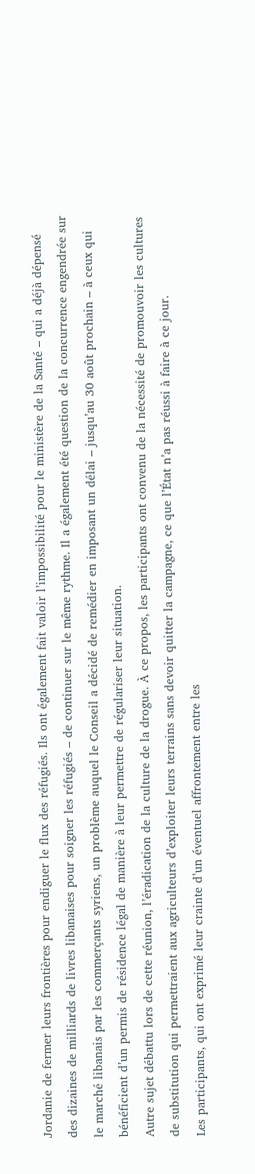Jordanie de fermer leurs frontières pour endiguer le flux des réfugiés. Ils ont également fait valoir l’impossibilité pour le ministère de la Santé – qui a déjà dépensé des dizaines de milliards de livres libanaises pour soigner les réfugiés – de continuer sur le même rythme. Il a également été question de la concurrence engendrée sur le marché libanais par les commerçants syriens, un problème auquel le Conseil a décidé de remédier en imposant un délai – jusqu’au 30 août prochain – à ceux qui bénéficient d’un permis de résidence légal de manière à leur permettre de régulariser leur situation.
Autre sujet débattu lors de cette réunion, l’éradication de la culture de la drogue. À ce propos, les participants ont convenu de la nécessité de promouvoir les cultures de substitution qui permettraient aux agriculteurs d’exploiter leurs terrains sans devoir quitter la campagne, ce que l’État n’a pas réussi à faire à ce jour.
Les participants, qui ont exprimé leur crainte d’un éventuel affrontement entre les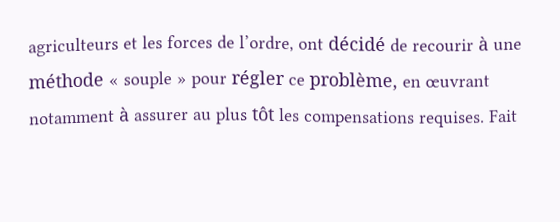agriculteurs et les forces de l’ordre, ont décidé de recourir à une méthode « souple » pour régler ce problème, en œuvrant notamment à assurer au plus tôt les compensations requises. Fait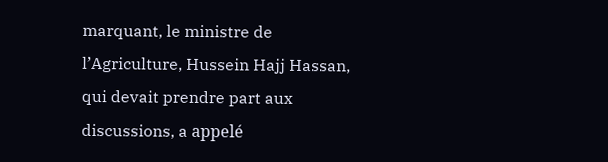marquant, le ministre de l’Agriculture, Hussein Hajj Hassan, qui devait prendre part aux discussions, a appelé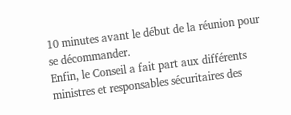10 minutes avant le début de la réunion pour se décommander.
Enfin, le Conseil a fait part aux différents ministres et responsables sécuritaires des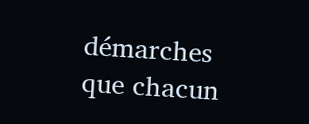démarches que chacun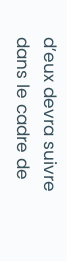d’eux devra suivre dans le cadre de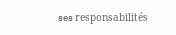ses responsabilités